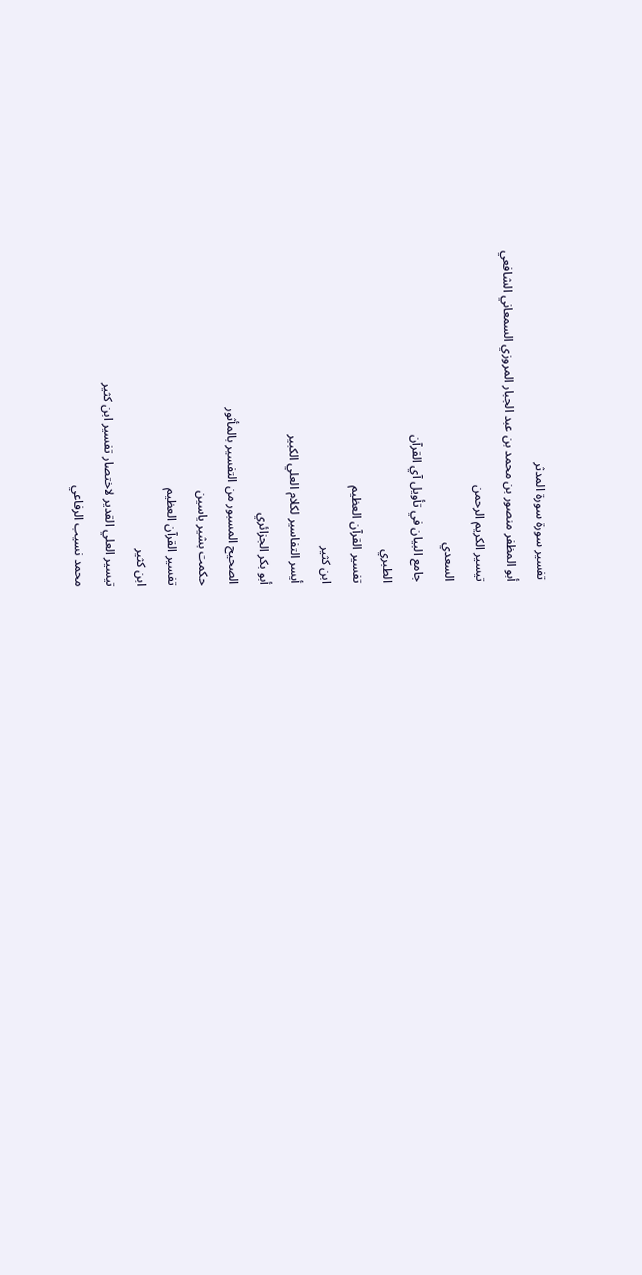تفسير سورة سورة المدثر
أبو المظفر منصور بن محمد بن عبد الجبار المروزي السمعاني الشافعي
تيسير الكريم الرحمن
السعدي
جامع البيان في تأويل آي القرآن
الطبري
تفسير القرآن العظيم
ابن كثير
أيسر التفاسير لكلام العلي الكبير
أبو بكر الجزائري
الصحيح المسبور من التفسير بالمأثور
حكمت بشير ياسين
تفسير القرآن العظيم
ابن كثير
تيسير العلي القدير لاختصار تفسير ابن كثير
محمد نسيب الرفاعي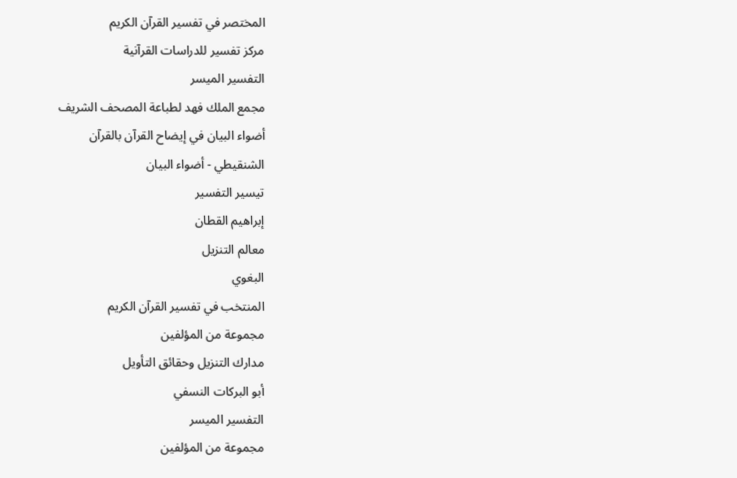المختصر في تفسير القرآن الكريم
مركز تفسير للدراسات القرآنية
التفسير الميسر
مجمع الملك فهد لطباعة المصحف الشريف
أضواء البيان في إيضاح القرآن بالقرآن
الشنقيطي - أضواء البيان
تيسير التفسير
إبراهيم القطان
معالم التنزيل
البغوي
المنتخب في تفسير القرآن الكريم
مجموعة من المؤلفين
مدارك التنزيل وحقائق التأويل
أبو البركات النسفي
التفسير الميسر
مجموعة من المؤلفين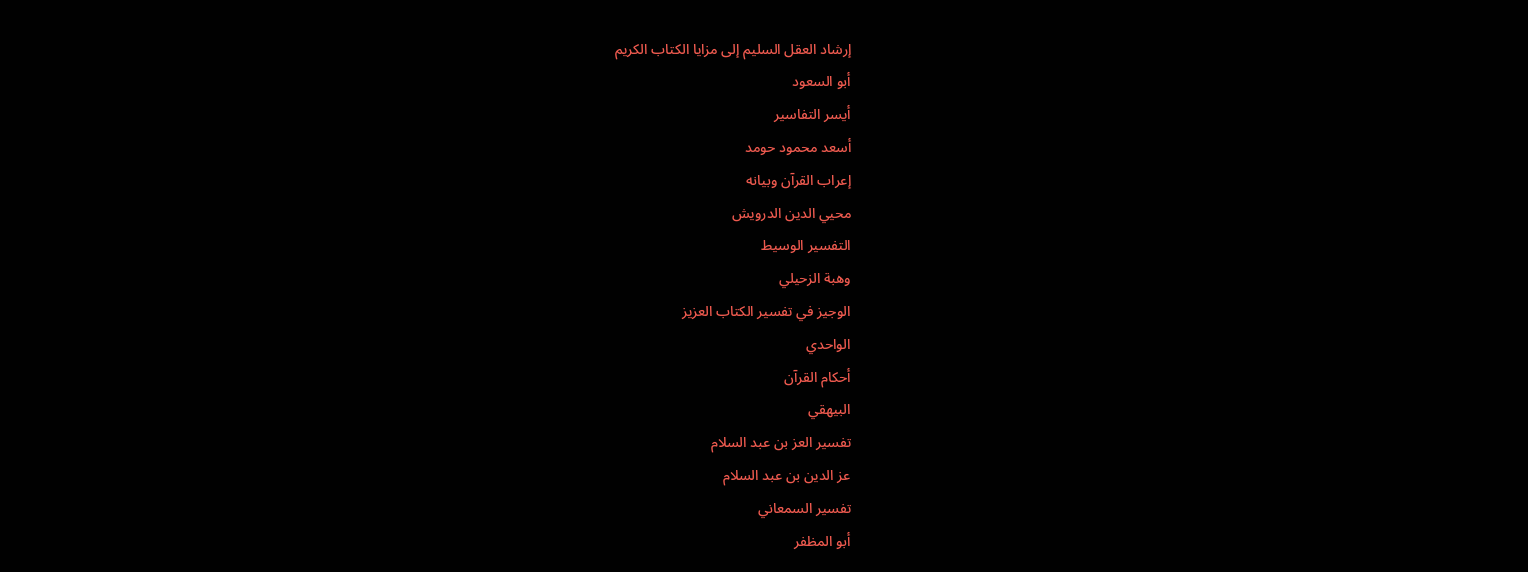إرشاد العقل السليم إلى مزايا الكتاب الكريم
أبو السعود
أيسر التفاسير
أسعد محمود حومد
إعراب القرآن وبيانه
محيي الدين الدرويش
التفسير الوسيط
وهبة الزحيلي
الوجيز في تفسير الكتاب العزيز
الواحدي
أحكام القرآن
البيهقي
تفسير العز بن عبد السلام
عز الدين بن عبد السلام
تفسير السمعاني
أبو المظفر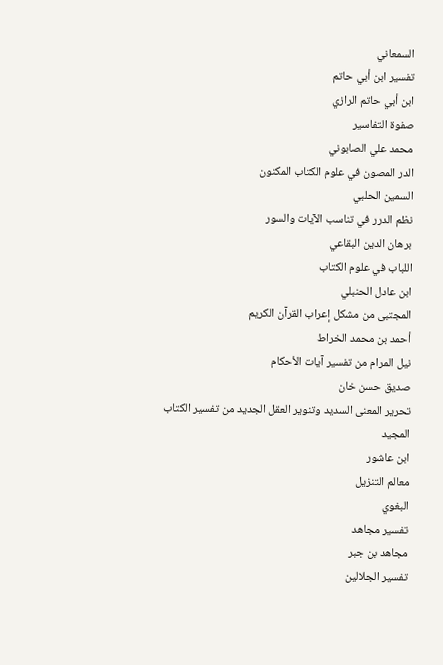السمعاني
تفسير ابن أبي حاتم
ابن أبي حاتم الرازي
صفوة التفاسير
محمد علي الصابوني
الدر المصون في علوم الكتاب المكنون
السمين الحلبي
نظم الدرر في تناسب الآيات والسور
برهان الدين البقاعي
اللباب في علوم الكتاب
ابن عادل الحنبلي
المجتبى من مشكل إعراب القرآن الكريم
أحمد بن محمد الخراط
نيل المرام من تفسير آيات الأحكام
صديق حسن خان
تحرير المعنى السديد وتنوير العقل الجديد من تفسير الكتاب المجيد
ابن عاشور
معالم التنزيل
البغوي
تفسير مجاهد
مجاهد بن جبر
تفسير الجلالين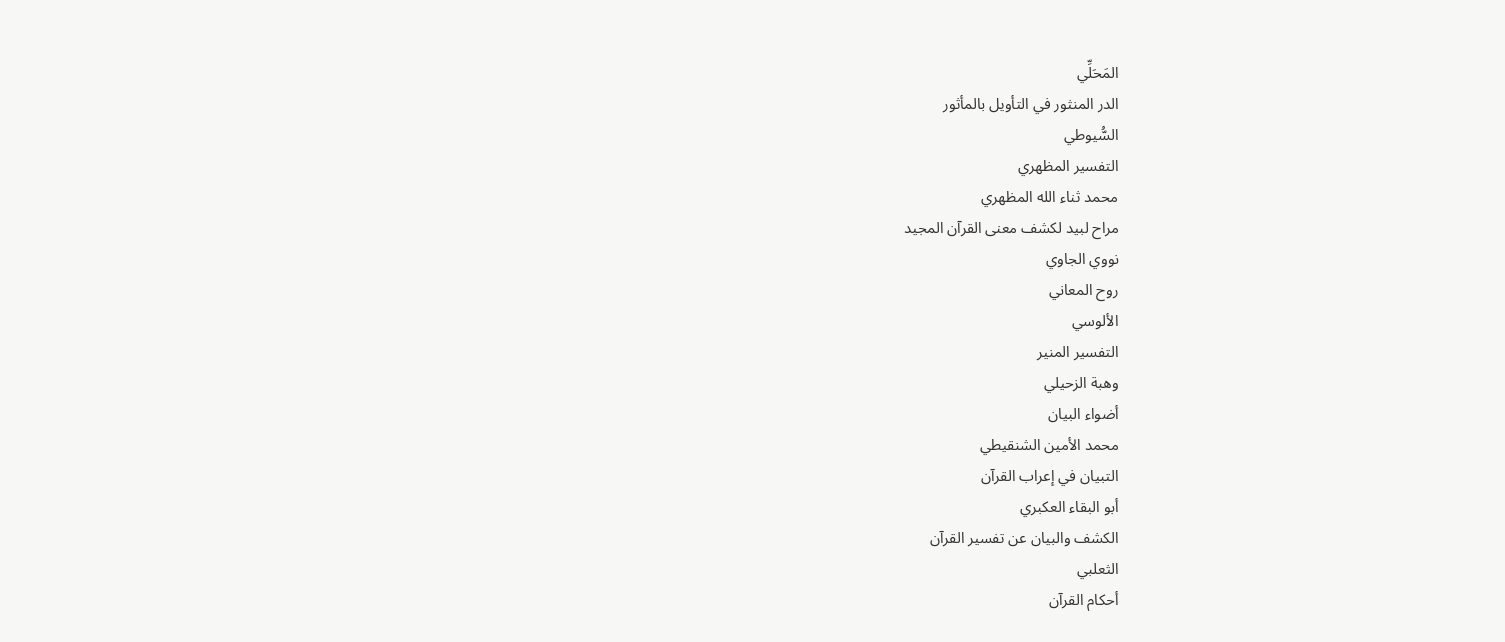المَحَلِّي
الدر المنثور في التأويل بالمأثور
السُّيوطي
التفسير المظهري
محمد ثناء الله المظهري
مراح لبيد لكشف معنى القرآن المجيد
نووي الجاوي
روح المعاني
الألوسي
التفسير المنير
وهبة الزحيلي
أضواء البيان
محمد الأمين الشنقيطي
التبيان في إعراب القرآن
أبو البقاء العكبري
الكشف والبيان عن تفسير القرآن
الثعلبي
أحكام القرآن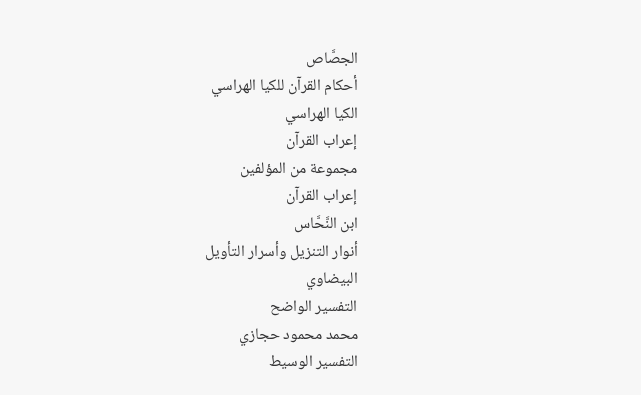الجصَّاص
أحكام القرآن للكيا الهراسي
الكيا الهراسي
إعراب القرآن
مجموعة من المؤلفين
إعراب القرآن
ابن النَّحَّاس
أنوار التنزيل وأسرار التأويل
البيضاوي
التفسير الواضح
محمد محمود حجازي
التفسير الوسيط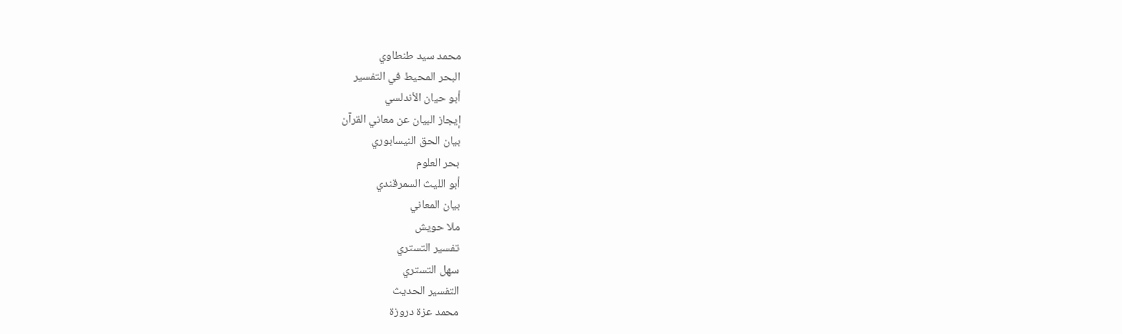محمد سيد طنطاوي
البحر المحيط في التفسير
أبو حيان الأندلسي
إيجاز البيان عن معاني القرآن
بيان الحق النيسابوري
بحر العلوم
أبو الليث السمرقندي
بيان المعاني
ملا حويش
تفسير التستري
سهل التستري
التفسير الحديث
محمد عزة دروزة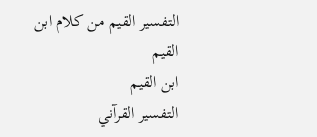التفسير القيم من كلام ابن القيم
ابن القيم
التفسير القرآني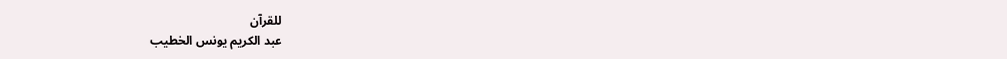للقرآن
عبد الكريم يونس الخطيب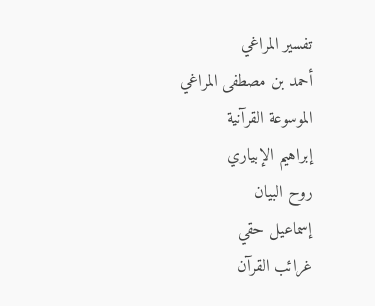تفسير المراغي
أحمد بن مصطفى المراغي
الموسوعة القرآنية
إبراهيم الإبياري
روح البيان
إسماعيل حقي
غرائب القرآن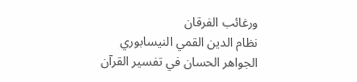ورغائب الفرقان
نظام الدين القمي النيسابوري
الجواهر الحسان في تفسير القرآن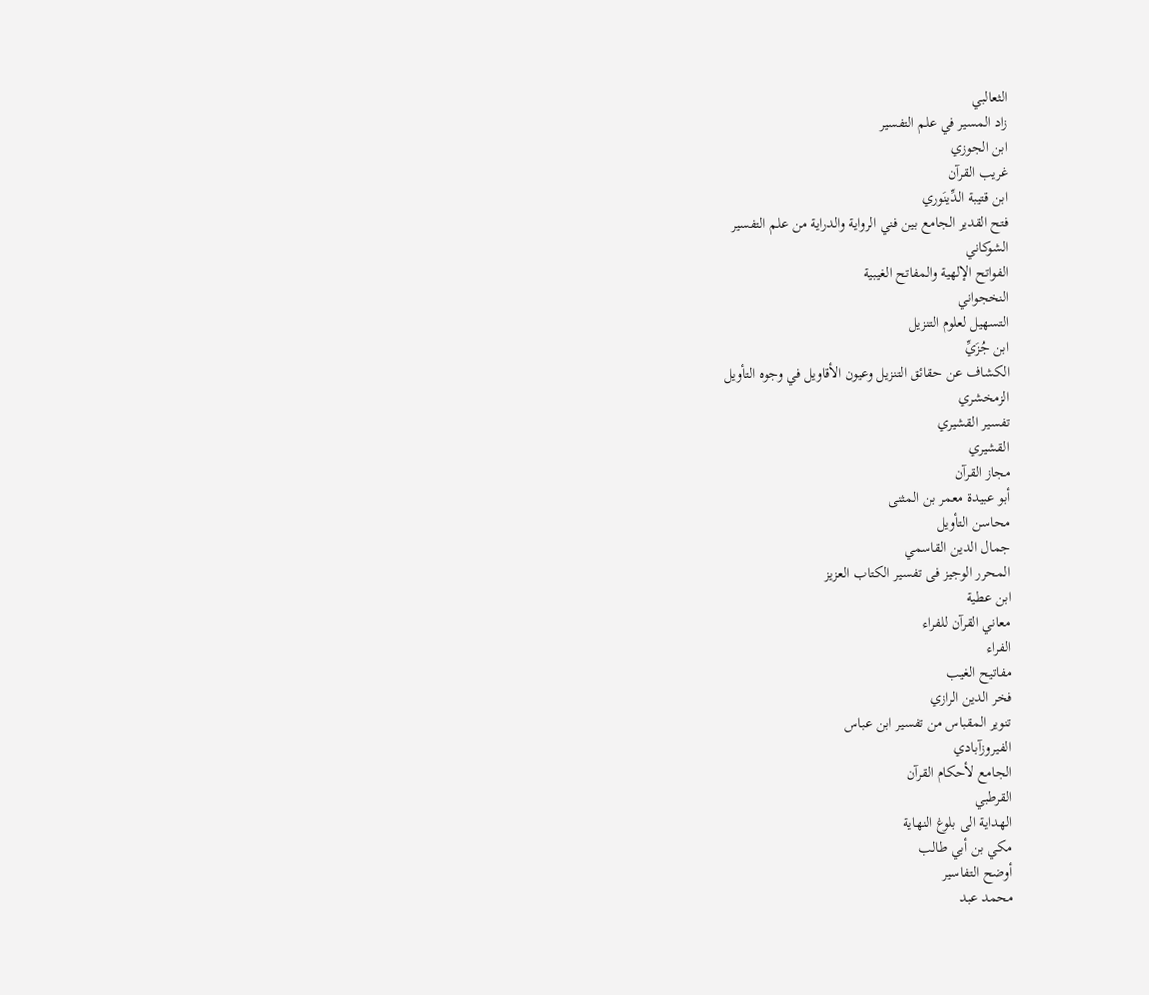الثعالبي
زاد المسير في علم التفسير
ابن الجوزي
غريب القرآن
ابن قتيبة الدِّينَوري
فتح القدير الجامع بين فني الرواية والدراية من علم التفسير
الشوكاني
الفواتح الإلهية والمفاتح الغيبية
النخجواني
التسهيل لعلوم التنزيل
ابن جُزَيِّ
الكشاف عن حقائق التنزيل وعيون الأقاويل في وجوه التأويل
الزمخشري
تفسير القشيري
القشيري
مجاز القرآن
أبو عبيدة معمر بن المثنى
محاسن التأويل
جمال الدين القاسمي
المحرر الوجيز فى تفسير الكتاب العزيز
ابن عطية
معاني القرآن للفراء
الفراء
مفاتيح الغيب
فخر الدين الرازي
تنوير المقباس من تفسير ابن عباس
الفيروزآبادي
الجامع لأحكام القرآن
القرطبي
الهداية الى بلوغ النهاية
مكي بن أبي طالب
أوضح التفاسير
محمد عبد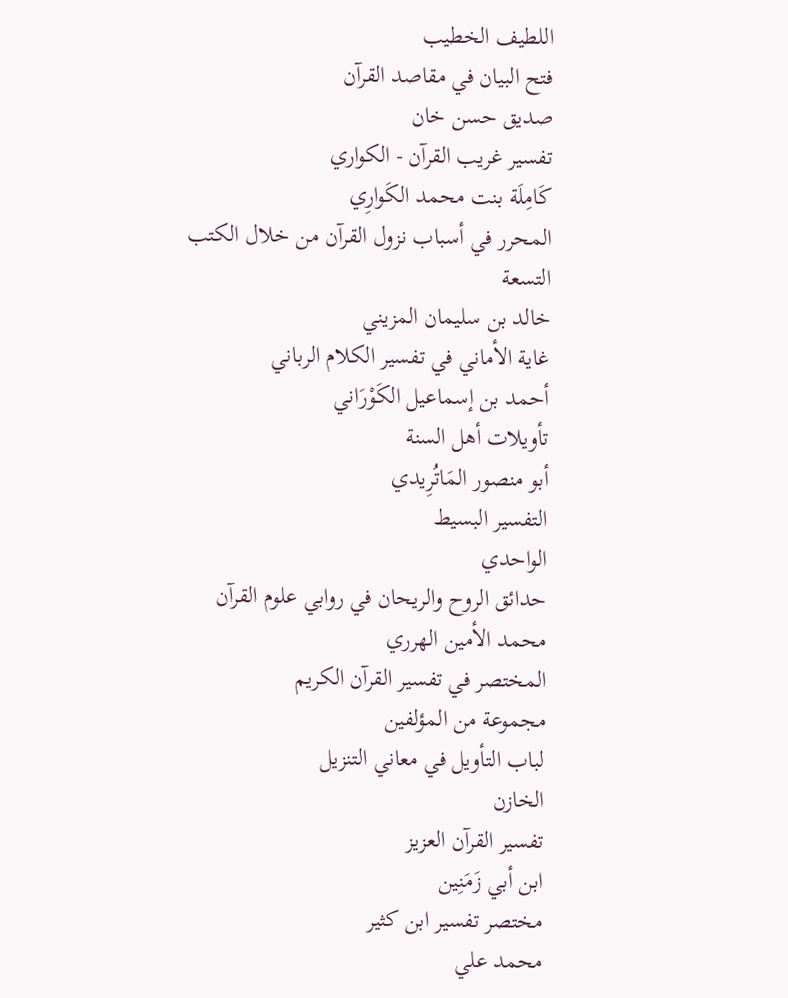اللطيف الخطيب
فتح البيان في مقاصد القرآن
صديق حسن خان
تفسير غريب القرآن - الكواري
كَامِلَة بنت محمد الكَوارِي
المحرر في أسباب نزول القرآن من خلال الكتب التسعة
خالد بن سليمان المزيني
غاية الأماني في تفسير الكلام الرباني
أحمد بن إسماعيل الكَوْرَاني
تأويلات أهل السنة
أبو منصور المَاتُرِيدي
التفسير البسيط
الواحدي
حدائق الروح والريحان في روابي علوم القرآن
محمد الأمين الهرري
المختصر في تفسير القرآن الكريم
مجموعة من المؤلفين
لباب التأويل في معاني التنزيل
الخازن
تفسير القرآن العزيز
ابن أبي زَمَنِين
مختصر تفسير ابن كثير
محمد علي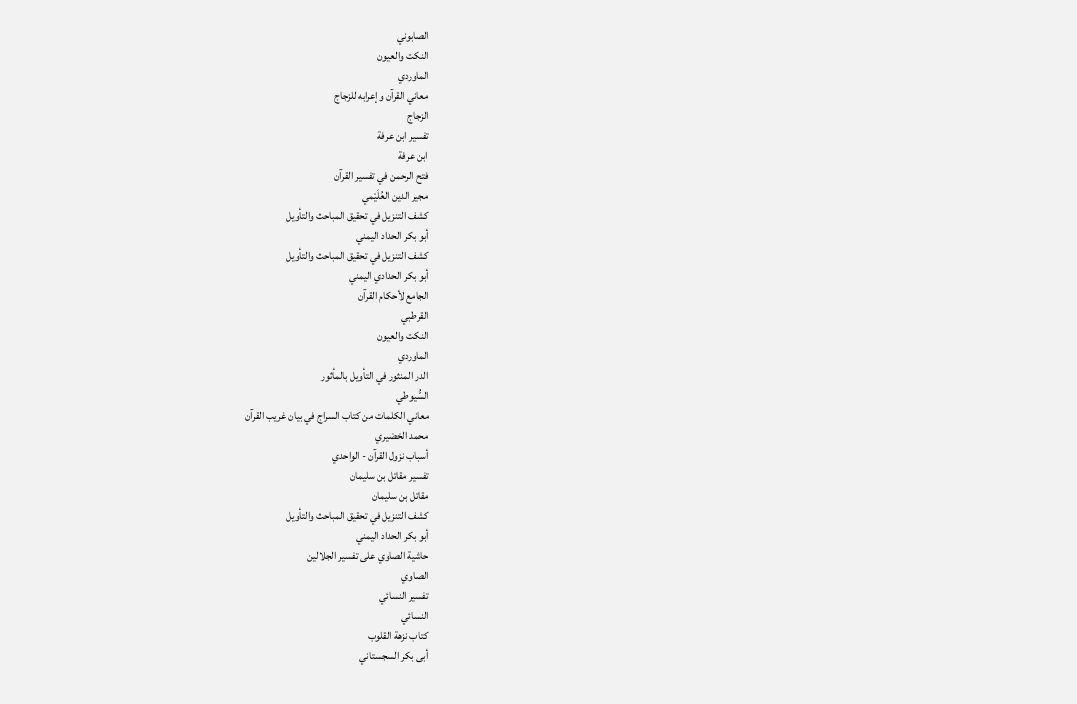الصابوني
النكت والعيون
الماوردي
معاني القرآن وإعرابه للزجاج
الزجاج
تفسير ابن عرفة
ابن عرفة
فتح الرحمن في تفسير القرآن
مجير الدين العُلَيْمي
كشف التنزيل في تحقيق المباحث والتأويل
أبو بكر الحداد اليمني
كشف التنزيل في تحقيق المباحث والتأويل
أبو بكر الحدادي اليمني
الجامع لأحكام القرآن
القرطبي
النكت والعيون
الماوردي
الدر المنثور في التأويل بالمأثور
السُّيوطي
معاني الكلمات من كتاب السراج في بيان غريب القرآن
محمد الخضيري
أسباب نزول القرآن - الواحدي
تفسير مقاتل بن سليمان
مقاتل بن سليمان
كشف التنزيل في تحقيق المباحث والتأويل
أبو بكر الحداد اليمني
حاشية الصاوي على تفسير الجلالين
الصاوي
تفسير النسائي
النسائي
كتاب نزهة القلوب
أبى بكر السجستاني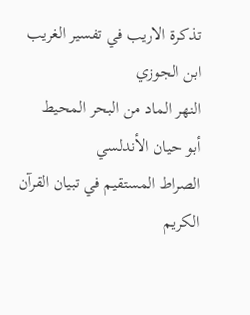تذكرة الاريب في تفسير الغريب
ابن الجوزي
النهر الماد من البحر المحيط
أبو حيان الأندلسي
الصراط المستقيم في تبيان القرآن الكريم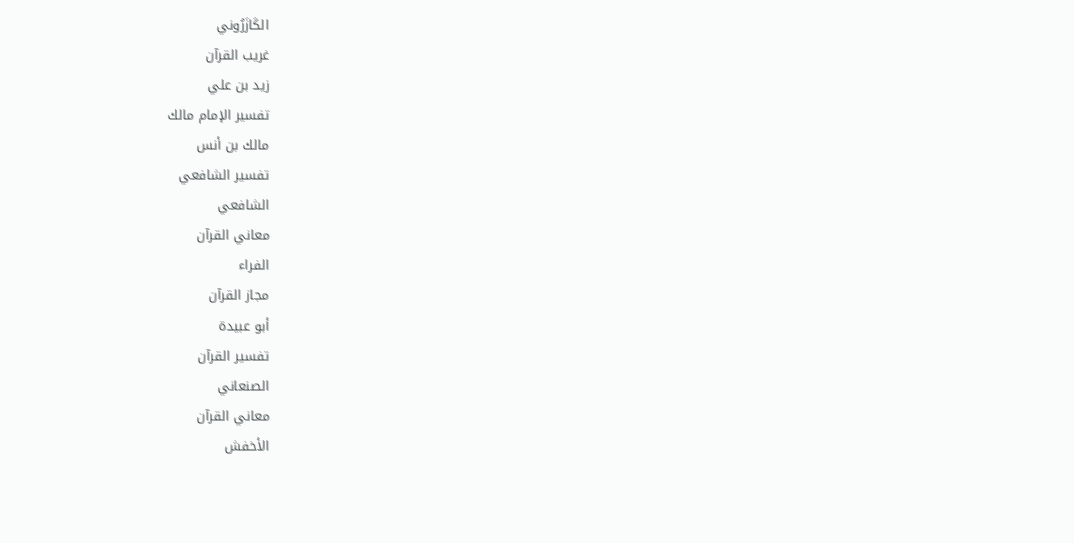الكَازَرُوني
غريب القرآن
زيد بن علي
تفسير الإمام مالك
مالك بن أنس
تفسير الشافعي
الشافعي
معاني القرآن
الفراء
مجاز القرآن
أبو عبيدة
تفسير القرآن
الصنعاني
معاني القرآن
الأخفش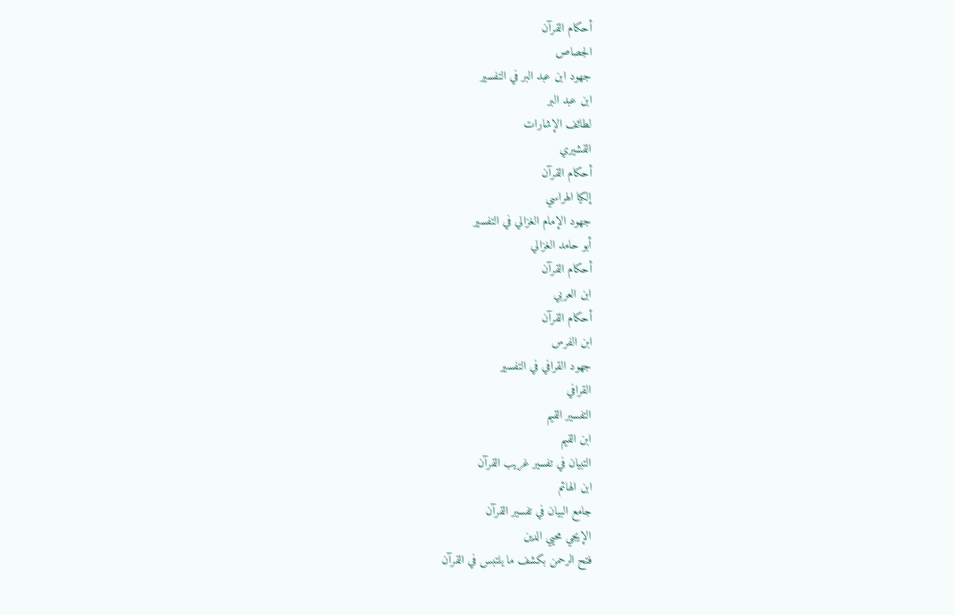أحكام القرآن
الجصاص
جهود ابن عبد البر في التفسير
ابن عبد البر
لطائف الإشارات
القشيري
أحكام القرآن
إلكيا الهراسي
جهود الإمام الغزالي في التفسير
أبو حامد الغزالي
أحكام القرآن
ابن العربي
أحكام القرآن
ابن الفرس
جهود القرافي في التفسير
القرافي
التفسير القيم
ابن القيم
التبيان في تفسير غريب القرآن
ابن الهائم
جامع البيان في تفسير القرآن
الإيجي محيي الدين
فتح الرحمن بكشف ما يلتبس في القرآن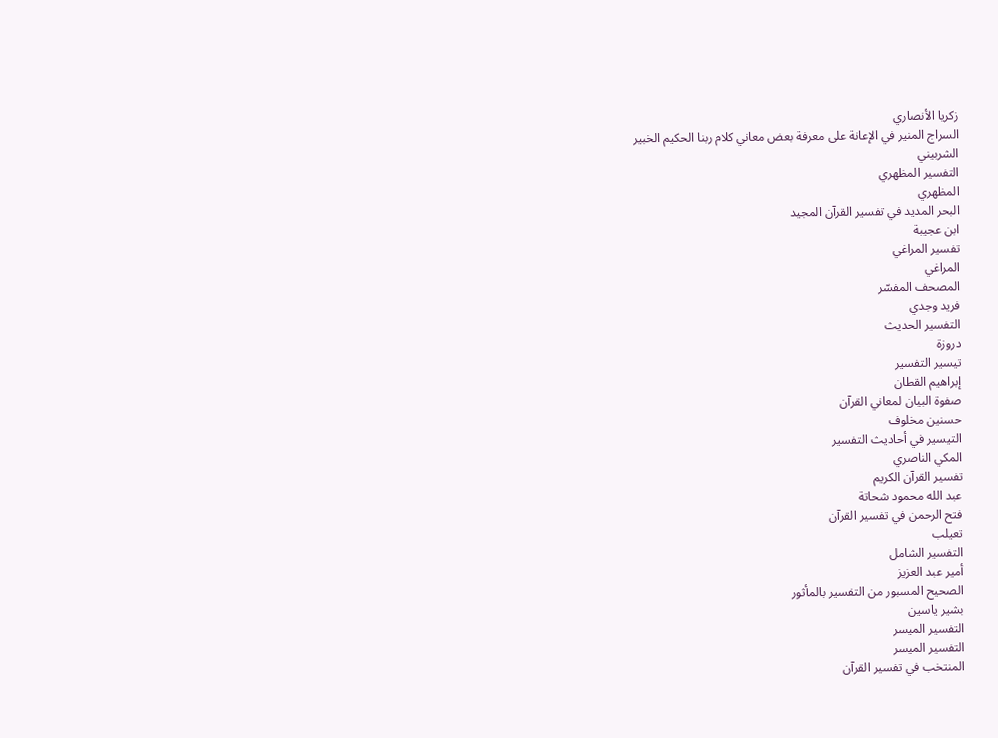زكريا الأنصاري
السراج المنير في الإعانة على معرفة بعض معاني كلام ربنا الحكيم الخبير
الشربيني
التفسير المظهري
المظهري
البحر المديد في تفسير القرآن المجيد
ابن عجيبة
تفسير المراغي
المراغي
المصحف المفسّر
فريد وجدي
التفسير الحديث
دروزة
تيسير التفسير
إبراهيم القطان
صفوة البيان لمعاني القرآن
حسنين مخلوف
التيسير في أحاديث التفسير
المكي الناصري
تفسير القرآن الكريم
عبد الله محمود شحاتة
فتح الرحمن في تفسير القرآن
تعيلب
التفسير الشامل
أمير عبد العزيز
الصحيح المسبور من التفسير بالمأثور
بشير ياسين
التفسير الميسر
التفسير الميسر
المنتخب في تفسير القرآن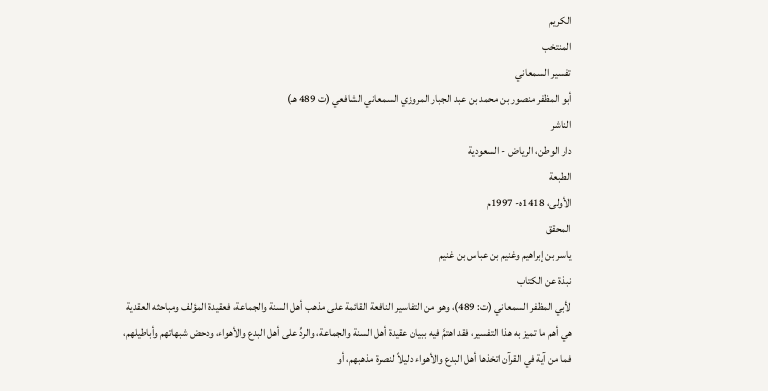الكريم
المنتخب
تفسير السمعاني
أبو المظفر منصور بن محمد بن عبد الجبار المروزي السمعاني الشافعي (ت 489 هـ)
الناشر
دار الوطن، الرياض - السعودية
الطبعة
الأولى، 1418ه- 1997م
المحقق
ياسر بن إبراهيم وغنيم بن عباس بن غنيم
نبذة عن الكتاب
لأبي المظفر السمعاني (ت: 489)، وهو من التفاسير النافعة القائمة على مذهب أهل السنة والجماعة، فعقيدة المؤلف ومباحثه العقدية هي أهم ما تميز به هذا التفسير، فقد اهتمَّ فيه ببيان عقيدة أهل السنة والجماعة، والردِّ على أهل البدع والأهواء، ودحض شبهاتهم وأباطيلهم، فما من آية في القرآن اتخذها أهل البدع والأهواء دليلاً لنصرة مذهبهم، أو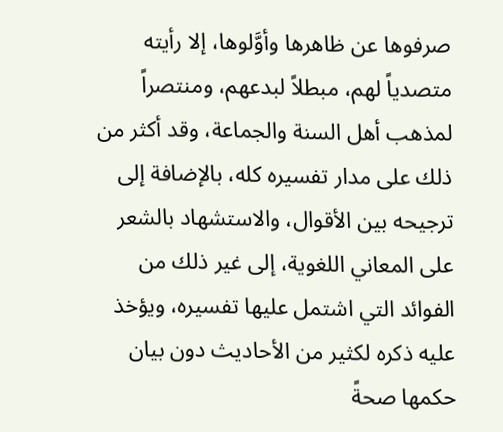صرفوها عن ظاهرها وأوَّلوها، إلا رأيته متصدياً لهم، مبطلاً لبدعهم، ومنتصراً لمذهب أهل السنة والجماعة، وقد أكثر من ذلك على مدار تفسيره كله، بالإضافة إلى ترجيحه بين الأقوال، والاستشهاد بالشعر على المعاني اللغوية، إلى غير ذلك من الفوائد التي اشتمل عليها تفسيره، ويؤخذ عليه ذكره لكثير من الأحاديث دون بيان حكمها صحةً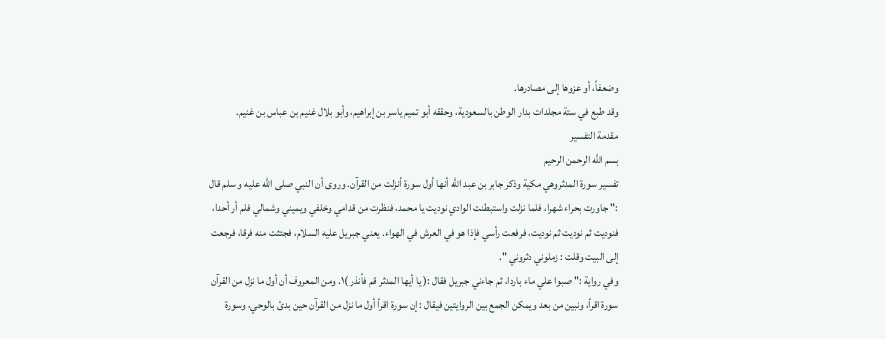وضعفاً، أو عزوها إلى مصادرها.
وقد طبع في ستة مجلدات بدار الوطن بالسعودية، وحققه أبو تميم ياسر بن إبراهيم، وأبو بلال غنيم بن عباس بن غنيم.
مقدمة التفسير
بسم الله الرحمن الرحيم
تفسير سورة المدثروهي مكية وذكر جابر بن عبد الله أنها أول سورة أنزلت من القرآن. وروى أن النبي صلى الله عليه و سلم قال :" جاورت بحراء شهرا، فلما نزلت واستبطنت الوادي نوديت يا محمد، فنظرت من قدامي وخلفي ويميني وشمالي فلم أر أحدا، فنوديت ثم نوديت ثم نوديت، فرفعت رأسي فإذا هو في العرش في الهواء. يعني جبريل عليه السلام، فجئثت منه فرقا، فرجعت إلى البيت وقلت : زملوني دثروني ".
وفي رواية :" صبوا علي ماء باردا، ثم جاءني جبريل فقال :( يا أيها المدثر قم فأنذر )١. ومن المعروف أن أول ما نزل من القرآن سورة اقرأ، ونبين من بعد ويمكن الجمع بين الروايتين فيقال : إن سورة اقرأ أول ما نزل من القرآن حين بدئ بالوحي، وسورة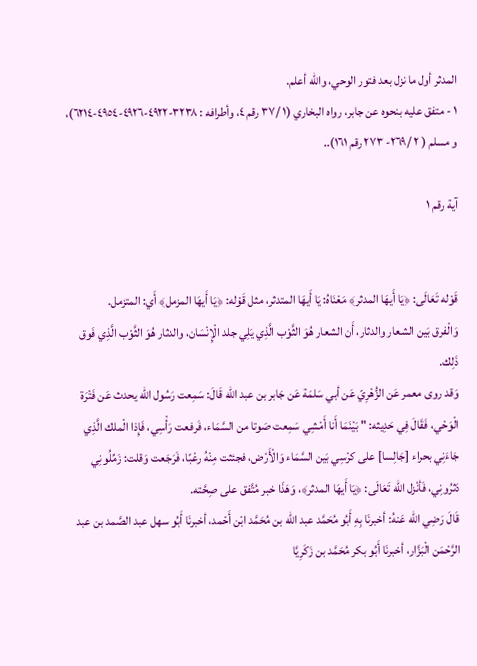المدثر أول ما نزل بعد فتور الوحي، والله أعلم.
١ - متفق عليه بنحوه عن جابر، رواه البخاري (١ /٣٧ رقم ٤، وأطرافه : ٣٢٣٨-٤٩٢٢-٤٩٢٦-٤٩٥٤-٦٢١٤)، و مسلم ( ٢ /٢٦٩- ٢٧٣ رقم ١٦١)..

آية رقم ١


قَوْله تَعَالَى: ﴿يَا أَيهَا المدثر﴾ مَعْنَاهُ: يَا أَيهَا المتدثر، مثل قَوْله: ﴿يَا أَيهَا المزمل﴾ أَي: المتزمل.
وَالْفرق بَين الشعار والدثار، أَن الشعار هُوَ الثَّوْب الَّذِي يَلِي جلد الْإِنْسَان، والدثار هُوَ الثَّوْب الَّذِي فَوق ذَلِك.
وَقد روى معمر عَن الزُّهْرِيّ عَن أبي سَلمَة عَن جَابر بن عبد الله قَالَ: سَمِعت رَسُول الله يحدث عَن فَتْرَة الْوَحْي، فَقَالَ فِي حَدِيثه: " بَيْنَمَا أَنا أَمْشِي سَمِعت صَوتا من السَّمَاء، فَرفعت رَأْسِي، فَإِذا الْملك الَّذِي جَاءَنِي بحراء [جَالِسا] على كرْسِي بَين السَّمَاء وَالْأَرْض، فجئثت مِنْهُ رعْبًا، فَرَجَعت وَقلت: زَمِّلُونِي دَثرُونِي، فَأنْزل الله تَعَالَى: ﴿يَا أَيهَا المدثر﴾، وَهَذَا خبر مُتَّفق على صِحَّته.
قَالَ رَضِي الله عَنهُ: أخبرنَا بِهِ أَبُو مُحَمَّد عبد الله بن مُحَمَّد ابْن أَحْمد، أخبرنَا أَبُو سهل عبد الصَّمد بن عبد الرَّحْمَن الْبَزَّار، أخبرنَا أَبُو بكر مُحَمَّد بن زَكَرِيَّا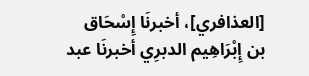[العذافري]، أخبرنَا إِسْحَاق بن إِبْرَاهِيم الدبرِي أخبرنَا عبد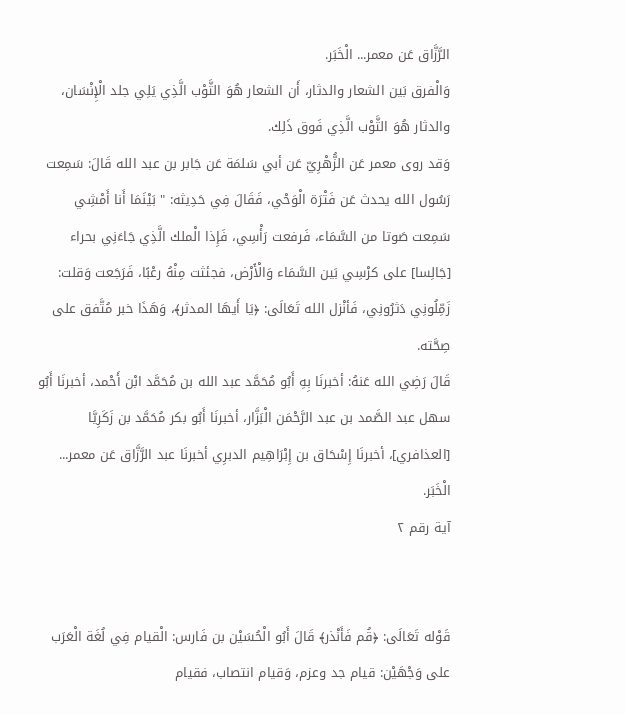الرَّزَّاق عَن معمر... الْخَبَر.
وَالْفرق بَين الشعار والدثار، أَن الشعار هُوَ الثَّوْب الَّذِي يَلِي جلد الْإِنْسَان، والدثار هُوَ الثَّوْب الَّذِي فَوق ذَلِك.
وَقد روى معمر عَن الزُّهْرِيّ عَن أبي سَلمَة عَن جَابر بن عبد الله قَالَ: سَمِعت رَسُول الله يحدث عَن فَتْرَة الْوَحْي، فَقَالَ فِي حَدِيثه: " بَيْنَمَا أَنا أَمْشِي سَمِعت صَوتا من السَّمَاء، فَرفعت رَأْسِي، فَإِذا الْملك الَّذِي جَاءَنِي بحراء [جَالِسا] على كرْسِي بَين السَّمَاء وَالْأَرْض، فجئثت مِنْهُ رعْبًا، فَرَجَعت وَقلت: زَمِّلُونِي دَثرُونِي، فَأنْزل الله تَعَالَى: ﴿يَا أَيهَا المدثر﴾، وَهَذَا خبر مُتَّفق على صِحَّته.
قَالَ رَضِي الله عَنهُ: أخبرنَا بِهِ أَبُو مُحَمَّد عبد الله بن مُحَمَّد ابْن أَحْمد، أخبرنَا أَبُو سهل عبد الصَّمد بن عبد الرَّحْمَن الْبَزَّار، أخبرنَا أَبُو بكر مُحَمَّد بن زَكَرِيَّا [العذافري]، أخبرنَا إِسْحَاق بن إِبْرَاهِيم الدبرِي أخبرنَا عبد الرَّزَّاق عَن معمر... الْخَبَر.
آية رقم ٢


قَوْله تَعَالَى: ﴿قُم فَأَنْذر﴾ قَالَ أَبُو الْحُسَيْن بن فَارس: الْقيام فِي لُغَة الْعَرَب على وَجْهَيْن: قيام جد وعزم، وَقيام انتصاب، فقيام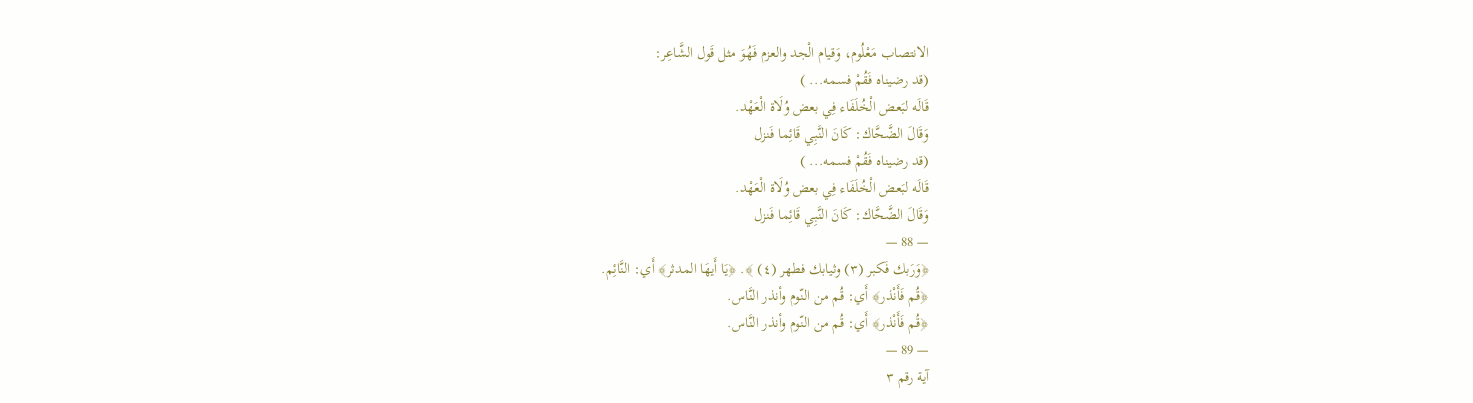الانتصاب مَعْلُوم، وَقيام الْجد والعزم فَهُوَ مثل قَول الشَّاعِر:
(قد رضيناه فَقُمْ فسمه... )
قَالَه لبَعض الْخُلَفَاء فِي بعض وُلَاة الْعَهْد.
وَقَالَ الضَّحَّاك: كَانَ النَّبِي قَائِما فَنزل
(قد رضيناه فَقُمْ فسمه... )
قَالَه لبَعض الْخُلَفَاء فِي بعض وُلَاة الْعَهْد.
وَقَالَ الضَّحَّاك: كَانَ النَّبِي قَائِما فَنزل
— 88 —
﴿وَرَبك فَكبر (٣) وثيابك فطهر (٤) ﴾. ﴿يَا أَيهَا المدثر﴾ أَي: النَّائِم.
﴿قُم فَأَنْذر﴾ أَي: قُم من النّوم وأنذر النَّاس.
﴿قُم فَأَنْذر﴾ أَي: قُم من النّوم وأنذر النَّاس.
— 89 —
آية رقم ٣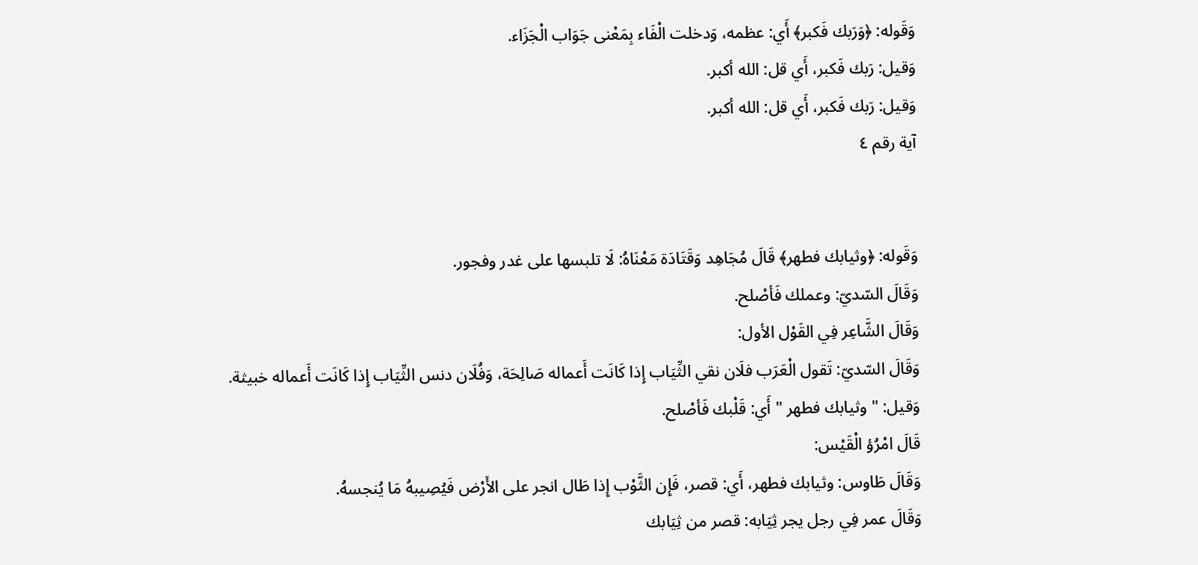وَقَوله: ﴿وَرَبك فَكبر﴾ أَي: عظمه، وَدخلت الْفَاء بِمَعْنى جَوَاب الْجَزَاء.
وَقيل: رَبك فَكبر، أَي قل: الله أكبر.
وَقيل: رَبك فَكبر، أَي قل: الله أكبر.
آية رقم ٤


وَقَوله: ﴿وثيابك فطهر﴾ قَالَ مُجَاهِد وَقَتَادَة مَعْنَاهُ: لَا تلبسها على غدر وفجور.
وَقَالَ السّديّ: وعملك فَأصْلح.
وَقَالَ الشَّاعِر فِي القَوْل الأول:
وَقَالَ السّديّ: تَقول الْعَرَب فلَان نقي الثِّيَاب إِذا كَانَت أَعماله صَالِحَة، وَفُلَان دنس الثِّيَاب إِذا كَانَت أَعماله خبيثة.
وَقيل: " وثيابك فطهر " أَي: قَلْبك فَأصْلح.
قَالَ امْرُؤ الْقَيْس:
وَقَالَ طَاوس: وثيابك فطهر، أَي: قصر، فَإِن الثَّوْب إِذا طَال انجر على الأَرْض فَيُصِيبهُ مَا يُنجسهُ.
وَقَالَ عمر فِي رجل يجر ثِيَابه: قصر من ثِيَابك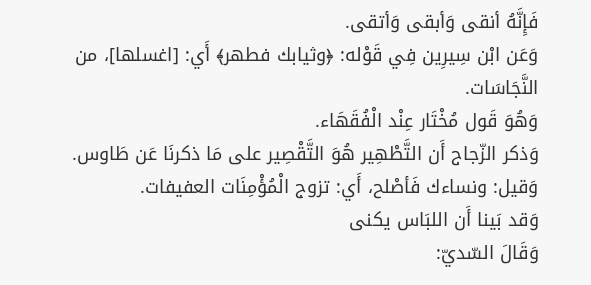فَإِنَّهُ أنقى وَأبقى وَأتقى.
وَعَن ابْن سِيرِين فِي قَوْله: ﴿وثيابك فطهر﴾ أَي: [اغسلها]، من النَّجَاسَات.
وَهُوَ قَول مُخْتَار عِنْد الْفُقَهَاء.
وَذكر الزّجاج أَن التَّطْهِير هُوَ التَّقْصِير على مَا ذكرنَا عَن طَاوس.
وَقيل: ونساءك فَأصْلح، أَي: تزوج الْمُؤْمِنَات العفيفات.
وَقد بَينا أَن اللبَاس يكنى
وَقَالَ السّديّ: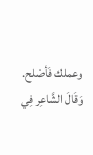وعملك فَأصْلح.
وَقَالَ الشَّاعِر فِي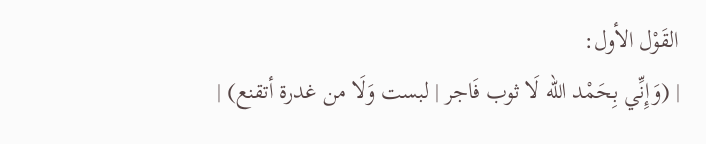القَوْل الأول:
| (وَإِنِّي بِحَمْد الله لَا ثوب فَاجر | لبست وَلَا من غدرة أتقنع) |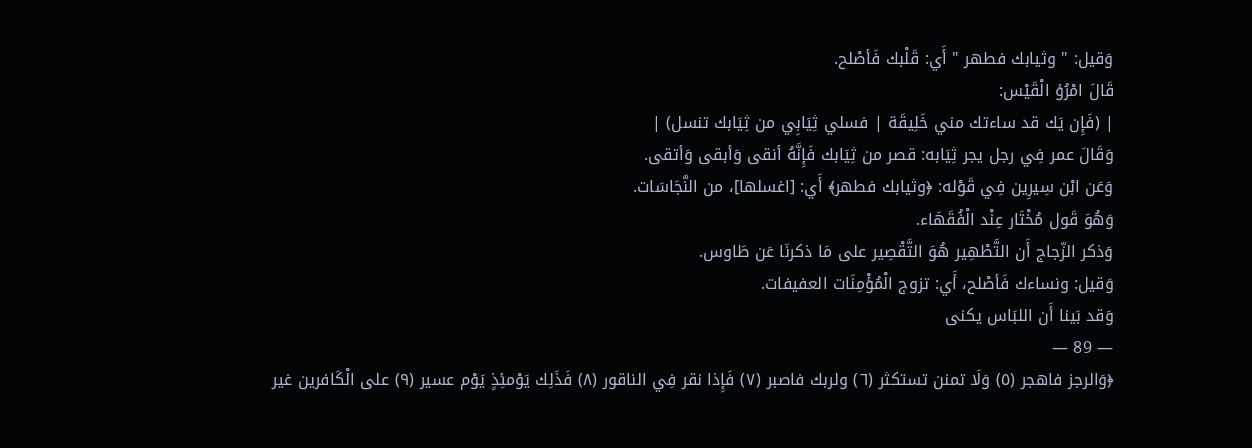وَقيل: " وثيابك فطهر " أَي: قَلْبك فَأصْلح.
قَالَ امْرُؤ الْقَيْس:
| (فَإِن يَك قد ساءتك مني خَلِيقَة | فسلي ثِيَابِي من ثِيَابك تنسل) |
وَقَالَ عمر فِي رجل يجر ثِيَابه: قصر من ثِيَابك فَإِنَّهُ أنقى وَأبقى وَأتقى.
وَعَن ابْن سِيرِين فِي قَوْله: ﴿وثيابك فطهر﴾ أَي: [اغسلها]، من النَّجَاسَات.
وَهُوَ قَول مُخْتَار عِنْد الْفُقَهَاء.
وَذكر الزّجاج أَن التَّطْهِير هُوَ التَّقْصِير على مَا ذكرنَا عَن طَاوس.
وَقيل: ونساءك فَأصْلح، أَي: تزوج الْمُؤْمِنَات العفيفات.
وَقد بَينا أَن اللبَاس يكنى
— 89 —
﴿وَالرجز فاهجر (٥) وَلَا تمنن تستكثر (٦) ولربك فاصبر (٧) فَإِذا نقر فِي الناقور (٨) فَذَلِك يَوْمئِذٍ يَوْم عسير (٩) على الْكَافرين غير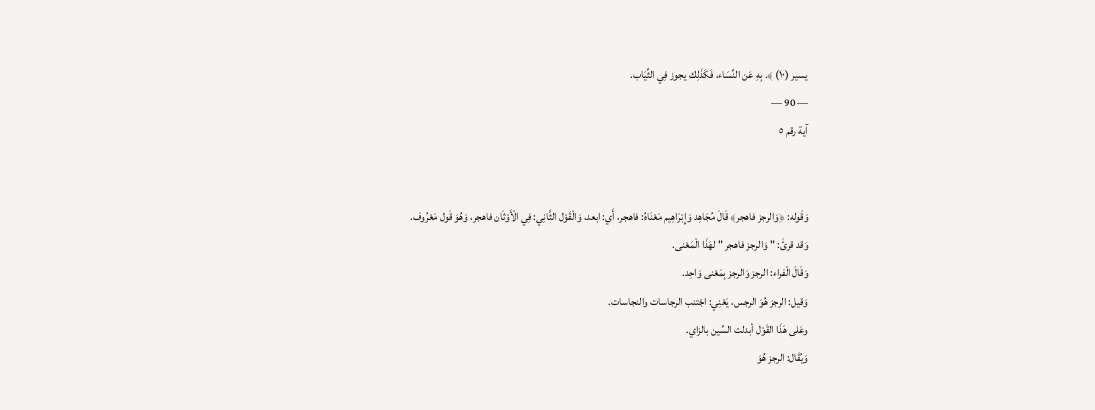يسير (١٠) ﴾. بِهِ عَن النِّسَاء، فَكَذَلِك يجوز فِي الثِّيَاب.
— 90 —
آية رقم ٥


وَقَوله: ﴿وَالرجز فاهجر﴾ قَالَ مُجَاهِد وَإِبْرَاهِيم مَعْنَاهُ: فاهجر، أَي: ابعد، وَالْقَوْل الثَّانِي: فِي الْأَوْثَان فاهجر، وَهُوَ قَول مَعْرُوف.
وَقد قرئَ: " وَالرجز فاهجر " لهَذَا الْمَعْنى.
وَقَالَ الْفراء: الرجز وَالرجز بِمَعْنى وَاحِد.
وَقيل: الرجز هُوَ الرجس، يَعْنِي: اجْتنب الرجاسات والنجاسات.
وعَلى هَذَا القَوْل أبدلت السِّين بالزاي.
وَيُقَال: الرجز هُوَ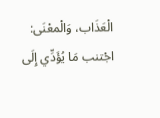الْعَذَاب، وَالْمعْنَى: اجْتنب مَا يُؤَدِّي إِلَى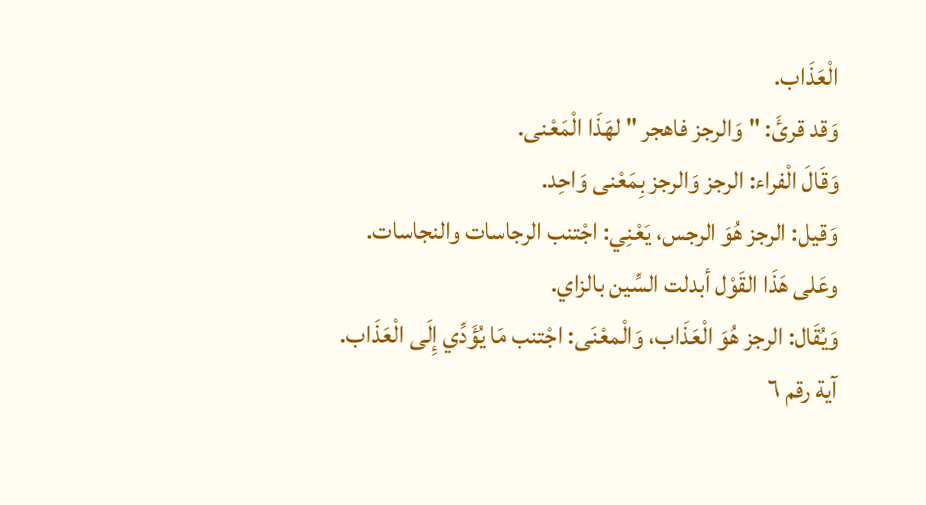الْعَذَاب.
وَقد قرئَ: " وَالرجز فاهجر " لهَذَا الْمَعْنى.
وَقَالَ الْفراء: الرجز وَالرجز بِمَعْنى وَاحِد.
وَقيل: الرجز هُوَ الرجس، يَعْنِي: اجْتنب الرجاسات والنجاسات.
وعَلى هَذَا القَوْل أبدلت السِّين بالزاي.
وَيُقَال: الرجز هُوَ الْعَذَاب، وَالْمعْنَى: اجْتنب مَا يُؤَدِّي إِلَى الْعَذَاب.
آية رقم ٦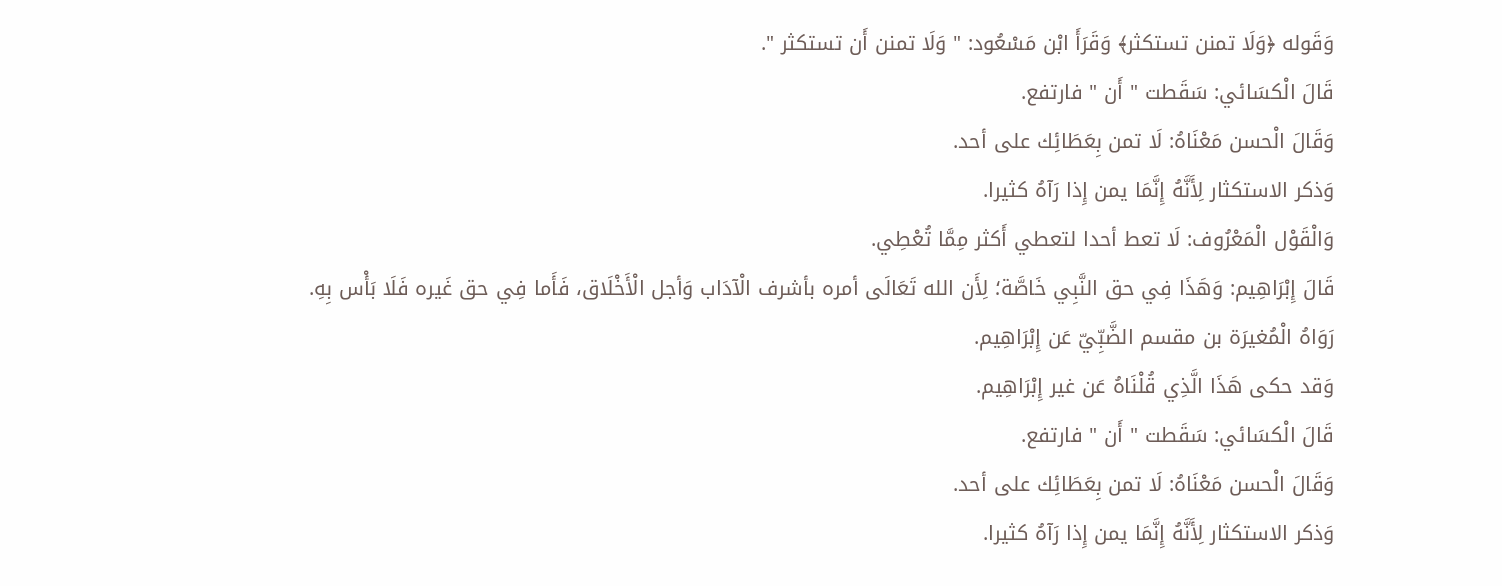وَقَوله ﴿وَلَا تمنن تستكثر﴾ وَقَرَأَ ابْن مَسْعُود: " وَلَا تمنن أَن تستكثر ".
قَالَ الْكسَائي: سَقَطت " أَن " فارتفع.
وَقَالَ الْحسن مَعْنَاهُ: لَا تمن بِعَطَائِك على أحد.
وَذكر الاستكثار لِأَنَّهُ إِنَّمَا يمن إِذا رَآهُ كثيرا.
وَالْقَوْل الْمَعْرُوف: لَا تعط أحدا لتعطي أَكثر مِمَّا تُعْطِي.
قَالَ إِبْرَاهِيم: وَهَذَا فِي حق النَّبِي خَاصَّة؛ لِأَن الله تَعَالَى أمره بأشرف الْآدَاب وَأجل الْأَخْلَاق، فَأَما فِي حق غَيره فَلَا بَأْس بِهِ.
رَوَاهُ الْمُغيرَة بن مقسم الضَّبِّيّ عَن إِبْرَاهِيم.
وَقد حكى هَذَا الَّذِي قُلْنَاهُ عَن غير إِبْرَاهِيم.
قَالَ الْكسَائي: سَقَطت " أَن " فارتفع.
وَقَالَ الْحسن مَعْنَاهُ: لَا تمن بِعَطَائِك على أحد.
وَذكر الاستكثار لِأَنَّهُ إِنَّمَا يمن إِذا رَآهُ كثيرا.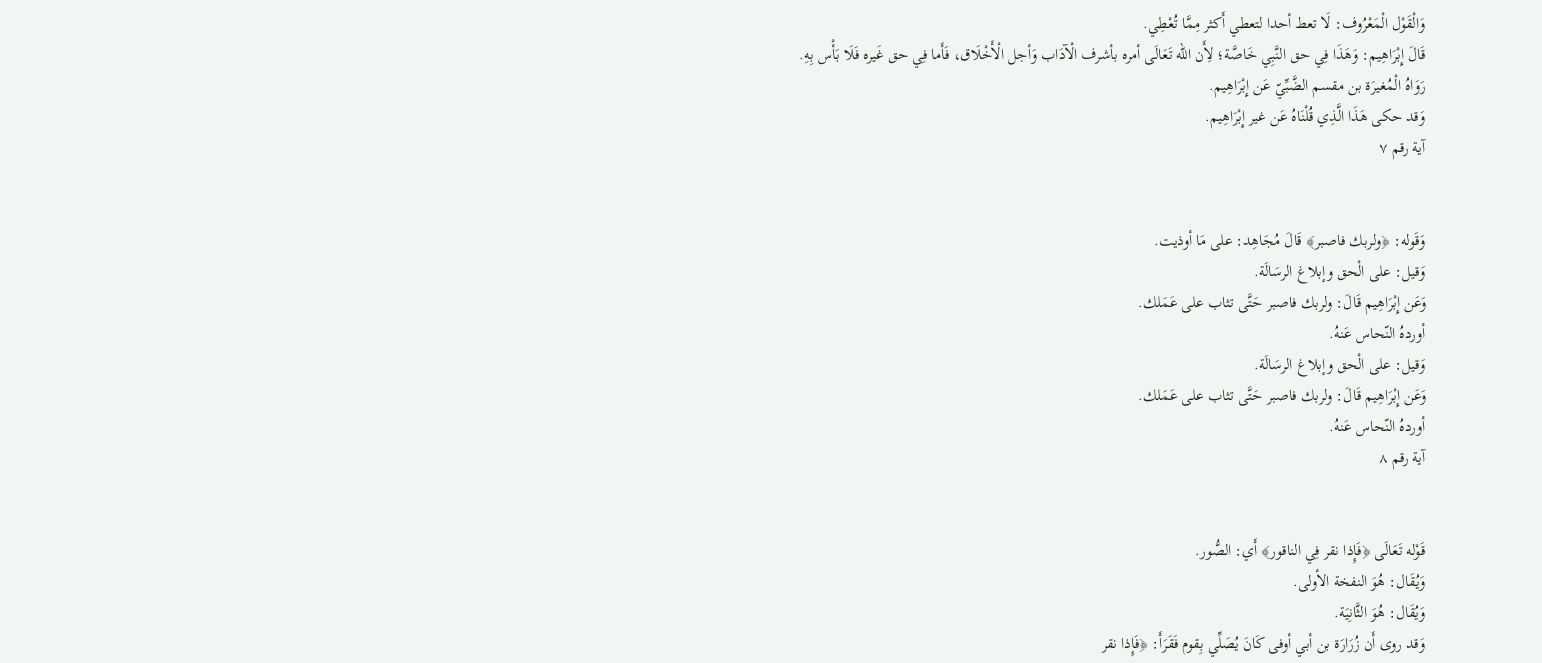وَالْقَوْل الْمَعْرُوف: لَا تعط أحدا لتعطي أَكثر مِمَّا تُعْطِي.
قَالَ إِبْرَاهِيم: وَهَذَا فِي حق النَّبِي خَاصَّة؛ لِأَن الله تَعَالَى أمره بأشرف الْآدَاب وَأجل الْأَخْلَاق، فَأَما فِي حق غَيره فَلَا بَأْس بِهِ.
رَوَاهُ الْمُغيرَة بن مقسم الضَّبِّيّ عَن إِبْرَاهِيم.
وَقد حكى هَذَا الَّذِي قُلْنَاهُ عَن غير إِبْرَاهِيم.
آية رقم ٧


وَقَوله: ﴿ولربك فاصبر﴾ قَالَ مُجَاهِد: على مَا أوذيت.
وَقيل: على الْحق وإبلاغ الرسَالَة.
وَعَن إِبْرَاهِيم قَالَ: ولربك فاصبر حَتَّى تثاب على عَمَلك.
أوردهُ النّحاس عَنهُ.
وَقيل: على الْحق وإبلاغ الرسَالَة.
وَعَن إِبْرَاهِيم قَالَ: ولربك فاصبر حَتَّى تثاب على عَمَلك.
أوردهُ النّحاس عَنهُ.
آية رقم ٨


قَوْله تَعَالَى ﴿فَإِذا نقر فِي الناقور﴾ أَي: الصُّور.
وَيُقَال: هُوَ النفخة الأولى.
وَيُقَال: هُوَ الثَّانِيَة.
وَقد روى أَن زُرَارَة بن أبي أوفى كَانَ يُصَلِّي بِقوم فَقَرَأَ: ﴿فَإِذا نقر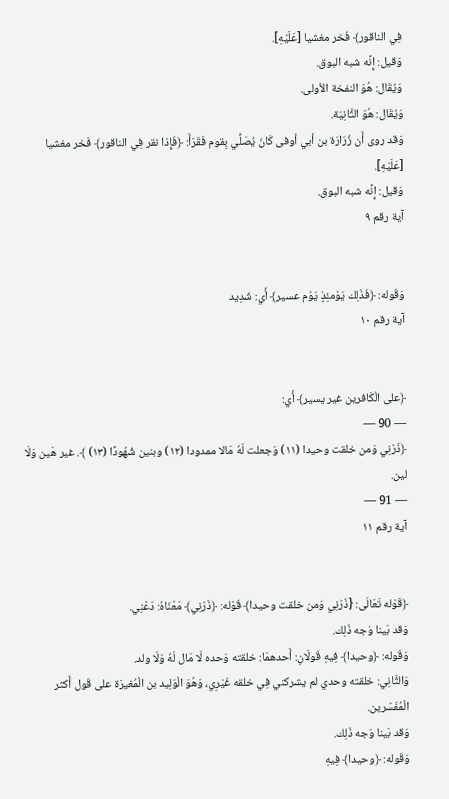فِي الناقور﴾ فَخر مغشيا [عَلَيْهِ].
وَقيل: إِنَّه شبه البوق.
وَيُقَال: هُوَ النفخة الأولى.
وَيُقَال: هُوَ الثَّانِيَة.
وَقد روى أَن زُرَارَة بن أبي أوفى كَانَ يُصَلِّي بِقوم فَقَرَأَ: ﴿فَإِذا نقر فِي الناقور﴾ فَخر مغشيا [عَلَيْهِ].
وَقيل: إِنَّه شبه البوق.
آية رقم ٩


وَقَوله: ﴿فَذَلِك يَوْمئِذٍ يَوْم عسير﴾ أَي: شَدِيد
آية رقم ١٠


﴿على الْكَافرين غير يسير﴾ أَي:
— 90 —
﴿ذَرْنِي وَمن خلقت وحيدا (١١) وَجعلت لَهُ مَالا ممدودا (١٢) وبنين شُهُودًا (١٣) ﴾. غير هَين وَلَا لين.
— 91 —
آية رقم ١١


﴿قَوْله تَعَالَى: {ذَرْنِي وَمن خلقت وحيدا﴾ قَوْله: ﴿ذَرْنِي﴾ مَعْنَاهُ: دَعْنِي.
وَقد بَينا وَجه ذَلِك.
وَقَوله: ﴿وحيدا﴾ فِيهِ قَولَانِ: أَحدهمَا: خلقته وَحده لَا مَال لَهُ وَلَا ولد.
وَالثَّانِي: خلقته وحدي لم يشركني فِي خلقه غَيْرِي، وَهُوَ الْوَلِيد بن الْمُغيرَة على قَول أَكثر الْمُفَسّرين.
وَقد بَينا وَجه ذَلِك.
وَقَوله: ﴿وحيدا﴾ فِيهِ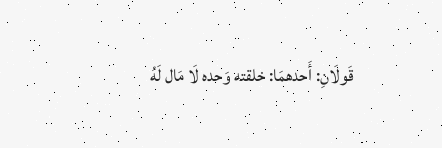قَولَانِ: أَحدهمَا: خلقته وَحده لَا مَال لَهُ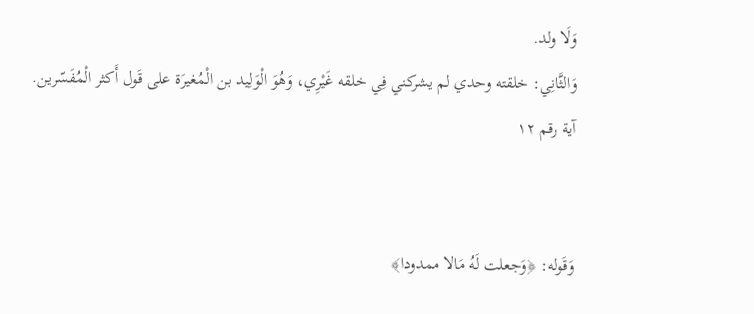وَلَا ولد.
وَالثَّانِي: خلقته وحدي لم يشركني فِي خلقه غَيْرِي، وَهُوَ الْوَلِيد بن الْمُغيرَة على قَول أَكثر الْمُفَسّرين.
آية رقم ١٢


وَقَوله: ﴿وَجعلت لَهُ مَالا ممدودا﴾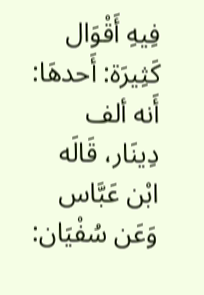فِيهِ أَقْوَال كَثِيرَة: أَحدهَا: أَنه ألف دِينَار، قَالَه ابْن عَبَّاس
وَعَن سُفْيَان: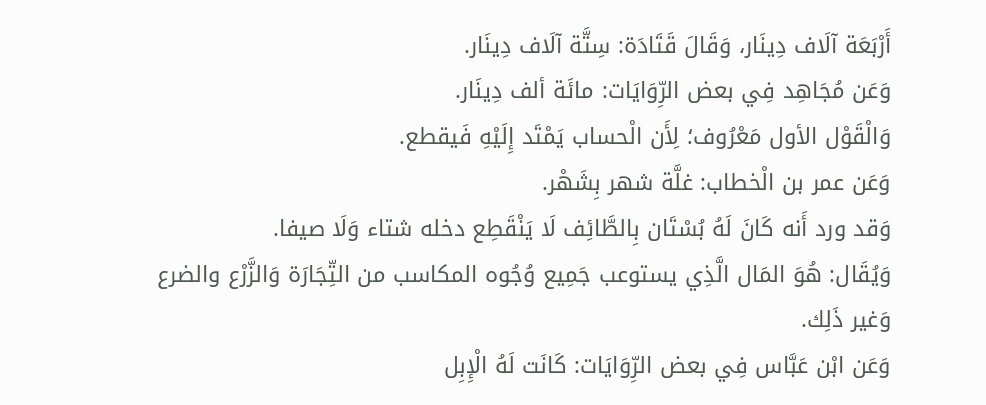أَرْبَعَة آلَاف دِينَار، وَقَالَ قَتَادَة: سِتَّة آلَاف دِينَار.
وَعَن مُجَاهِد فِي بعض الرِّوَايَات: مائَة ألف دِينَار.
وَالْقَوْل الأول مَعْرُوف؛ لِأَن الْحساب يَمْتَد إِلَيْهِ فَيقطع.
وَعَن عمر بن الْخطاب: غلَّة شهر بِشَهْر.
وَقد ورد أَنه كَانَ لَهُ بُسْتَان بِالطَّائِف لَا يَنْقَطِع دخله شتاء وَلَا صيفا.
وَيُقَال: هُوَ المَال الَّذِي يستوعب جَمِيع وُجُوه المكاسب من التِّجَارَة وَالزَّرْع والضرع وَغير ذَلِك.
وَعَن ابْن عَبَّاس فِي بعض الرِّوَايَات: كَانَت لَهُ الْإِبِل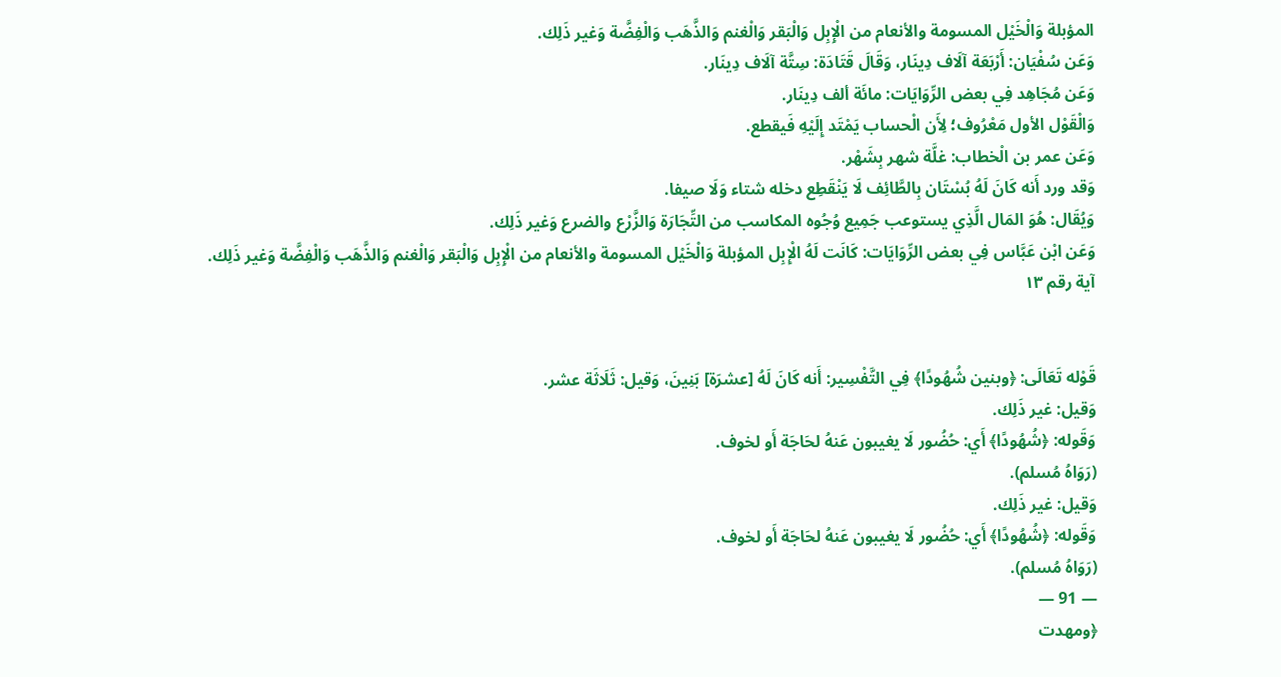المؤبلة وَالْخَيْل المسومة والأنعام من الْإِبِل وَالْبَقر وَالْغنم وَالذَّهَب وَالْفِضَّة وَغير ذَلِك.
وَعَن سُفْيَان: أَرْبَعَة آلَاف دِينَار، وَقَالَ قَتَادَة: سِتَّة آلَاف دِينَار.
وَعَن مُجَاهِد فِي بعض الرِّوَايَات: مائَة ألف دِينَار.
وَالْقَوْل الأول مَعْرُوف؛ لِأَن الْحساب يَمْتَد إِلَيْهِ فَيقطع.
وَعَن عمر بن الْخطاب: غلَّة شهر بِشَهْر.
وَقد ورد أَنه كَانَ لَهُ بُسْتَان بِالطَّائِف لَا يَنْقَطِع دخله شتاء وَلَا صيفا.
وَيُقَال: هُوَ المَال الَّذِي يستوعب جَمِيع وُجُوه المكاسب من التِّجَارَة وَالزَّرْع والضرع وَغير ذَلِك.
وَعَن ابْن عَبَّاس فِي بعض الرِّوَايَات: كَانَت لَهُ الْإِبِل المؤبلة وَالْخَيْل المسومة والأنعام من الْإِبِل وَالْبَقر وَالْغنم وَالذَّهَب وَالْفِضَّة وَغير ذَلِك.
آية رقم ١٣


قَوْله تَعَالَى: ﴿وبنين شُهُودًا﴾ فِي التَّفْسِير: أَنه كَانَ لَهُ [عشرَة] بَنِينَ، وَقيل: ثَلَاثَة عشر.
وَقيل: غير ذَلِك.
وَقَوله: ﴿شُهُودًا﴾ أَي: حُضُور لَا يغيبون عَنهُ لحَاجَة أَو لخوف.
(رَوَاهُ مُسلم).
وَقيل: غير ذَلِك.
وَقَوله: ﴿شُهُودًا﴾ أَي: حُضُور لَا يغيبون عَنهُ لحَاجَة أَو لخوف.
(رَوَاهُ مُسلم).
— 91 —
﴿ومهدت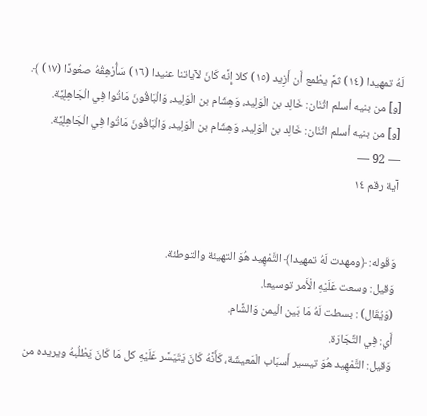لَهُ تمهيدا (١٤) ثمَّ يطْمع أَن أَزِيد (١٥) كلا إِنَّه كَانَ لآياتنا عنيدا (١٦) سَأُرْهِقُهُ صعُودًا (١٧) ﴾.
[و] من بنيه أسلم اثْنَان: خَالِد بن الْوَلِيد، وَهِشَام بن الْوَلِيد، وَالْبَاقُونَ مَاتُوا فِي الْجَاهِلِيَّة.
[و] من بنيه أسلم اثْنَان: خَالِد بن الْوَلِيد، وَهِشَام بن الْوَلِيد، وَالْبَاقُونَ مَاتُوا فِي الْجَاهِلِيَّة.
— 92 —
آية رقم ١٤


وَقَوله: ﴿ومهدت لَهُ تمهيدا﴾ التَّمْهِيد هُوَ التهيئة والتوطئة.
وَقيل: وسعت عَلَيْهِ الْأَمر توسيعا.
(وَيُقَال) : بسطت لَهُ مَا بَين الْيمن وَالشَّام.
أَي: فِي التِّجَارَة.
وَقيل: التَّمْهِيد هُوَ تيسير أَسبَاب الْمَعيشَة، كَأَنَّهُ كَانَ يَتَيَسَّر عَلَيْهِ كل مَا كَانَ يَطْلُبهُ ويريده من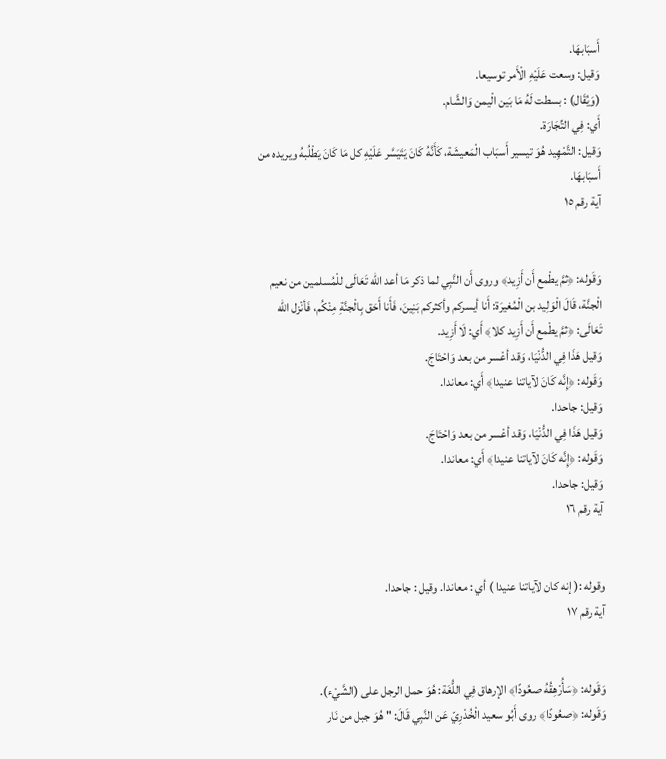أَسبَابهَا.
وَقيل: وسعت عَلَيْهِ الْأَمر توسيعا.
(وَيُقَال) : بسطت لَهُ مَا بَين الْيمن وَالشَّام.
أَي: فِي التِّجَارَة.
وَقيل: التَّمْهِيد هُوَ تيسير أَسبَاب الْمَعيشَة، كَأَنَّهُ كَانَ يَتَيَسَّر عَلَيْهِ كل مَا كَانَ يَطْلُبهُ ويريده من أَسبَابهَا.
آية رقم ١٥


وَقَوله: ﴿ثمَّ يطْمع أَن أَزِيد﴾ وروى أَن النَّبِي لما ذكر مَا أعد الله تَعَالَى للْمُسلمين من نعيم الْجنَّة، قَالَ الْوَلِيد بن الْمُغيرَة: أَنا أيسركم وأكثركم بَنِينَ، فَأَنا أَحَق بِالْجنَّةِ مِنْكُم، فَأنْزل الله تَعَالَى: ﴿ثمَّ يطْمع أَن أَزِيد كلا﴾ أَي: لَا أَزِيد.
وَقيل هَذَا فِي الدُّنْيَا، وَقد أعْسر من بعد وَاحْتَاجَ.
وَقَوله: ﴿إِنَّه كَانَ لآياتنا عنيدا﴾ أَي: معاندا.
وَقيل: جاحدا.
وَقيل هَذَا فِي الدُّنْيَا، وَقد أعْسر من بعد وَاحْتَاجَ.
وَقَوله: ﴿إِنَّه كَانَ لآياتنا عنيدا﴾ أَي: معاندا.
وَقيل: جاحدا.
آية رقم ١٦


وقوله :( إنه كان لآياتنا عنيدا ) أي : معاندا. وقيل : جاحدا.
آية رقم ١٧


وَقَوله: ﴿سَأُرْهِقُهُ صعُودًا﴾ الإرهاق فِي اللُّغَة: هُوَ حمل الرجل على (الشَّيْء).
وَقَوله: ﴿صعُودًا﴾ روى أَبُو سعيد الْخُدْرِيّ عَن النَّبِي قَالَ: " هُوَ جبل من نَار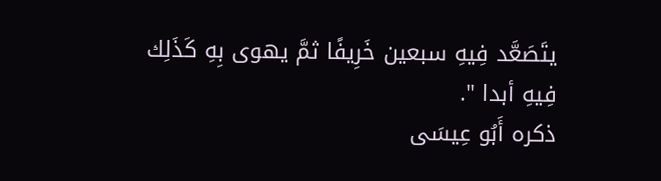يتَصَعَّد فِيهِ سبعين خَرِيفًا ثمَّ يهوى بِهِ كَذَلِك فِيهِ أبدا ".
ذكره أَبُو عِيسَى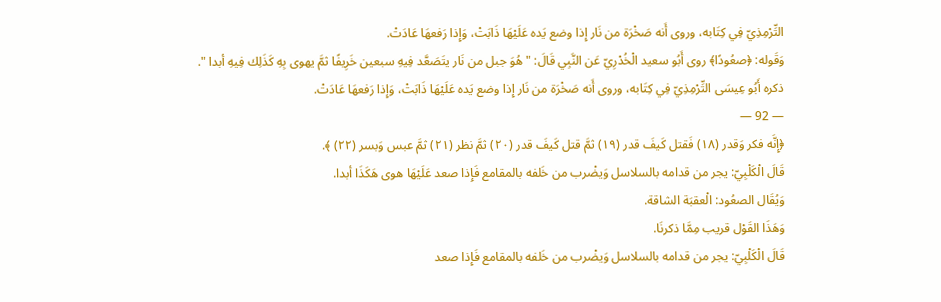التِّرْمِذِيّ فِي كِتَابه، وروى أَنه صَخْرَة من نَار إِذا وضع يَده عَلَيْهَا ذَابَتْ، وَإِذا رَفعهَا عَادَتْ.
وَقَوله: ﴿صعُودًا﴾ روى أَبُو سعيد الْخُدْرِيّ عَن النَّبِي قَالَ: " هُوَ جبل من نَار يتَصَعَّد فِيهِ سبعين خَرِيفًا ثمَّ يهوى بِهِ كَذَلِك فِيهِ أبدا ".
ذكره أَبُو عِيسَى التِّرْمِذِيّ فِي كِتَابه، وروى أَنه صَخْرَة من نَار إِذا وضع يَده عَلَيْهَا ذَابَتْ، وَإِذا رَفعهَا عَادَتْ.
— 92 —
﴿إِنَّه فكر وَقدر (١٨) فَقتل كَيفَ قدر (١٩) ثمَّ قتل كَيفَ قدر (٢٠) ثمَّ نظر (٢١) ثمَّ عبس وَبسر (٢٢) ﴾.
قَالَ الْكَلْبِيّ: يجر من قدامه بالسلاسل وَيضْرب من خَلفه بالمقامع فَإِذا صعد عَلَيْهَا هوى هَكَذَا أبدا.
وَيُقَال الصعُود: الْعقبَة الشاقة.
وَهَذَا القَوْل قريب مِمَّا ذكرنَا.
قَالَ الْكَلْبِيّ: يجر من قدامه بالسلاسل وَيضْرب من خَلفه بالمقامع فَإِذا صعد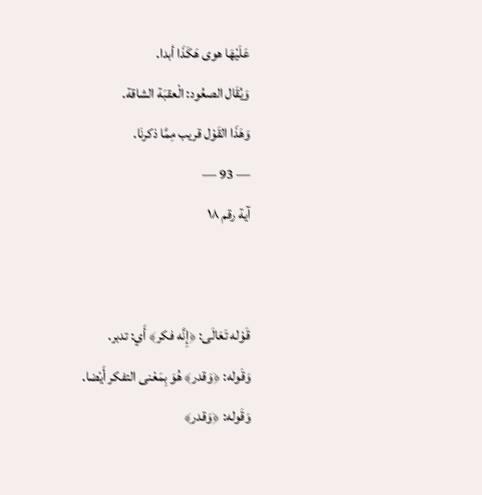عَلَيْهَا هوى هَكَذَا أبدا.
وَيُقَال الصعُود: الْعقبَة الشاقة.
وَهَذَا القَوْل قريب مِمَّا ذكرنَا.
— 93 —
آية رقم ١٨


قَوْله تَعَالَى: ﴿إِنَّه فكر﴾ أَي: تدبر.
وَقَوله: ﴿وَقدر﴾ هُوَ بِمَعْنى التفكر أَيْضا.
وَقَوله: ﴿وَقدر﴾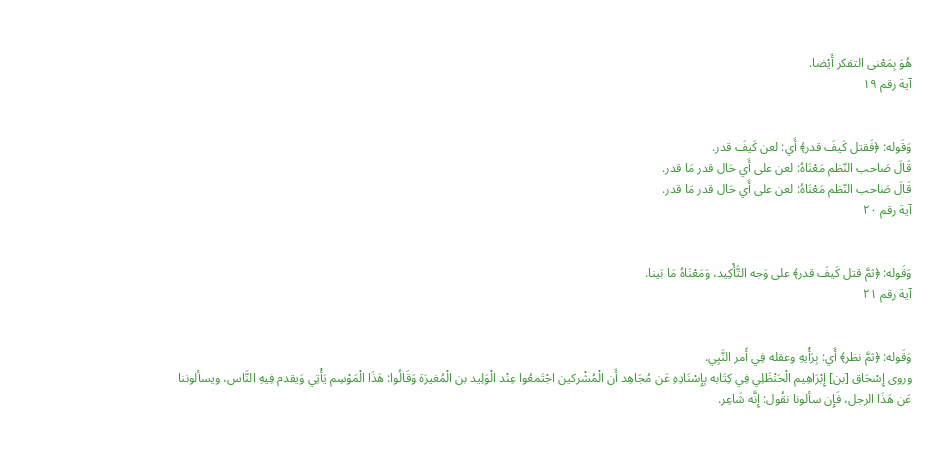هُوَ بِمَعْنى التفكر أَيْضا.
آية رقم ١٩


وَقَوله: ﴿فَقتل كَيفَ قدر﴾ أَي: لعن كَيفَ قدر.
قَالَ صَاحب النّظم مَعْنَاهُ: لعن على أَي حَال قدر مَا قدر.
قَالَ صَاحب النّظم مَعْنَاهُ: لعن على أَي حَال قدر مَا قدر.
آية رقم ٢٠


وَقَوله: ﴿ثمَّ قتل كَيفَ قدر﴾ على وَجه التَّأْكِيد، وَمَعْنَاهُ مَا بَينا.
آية رقم ٢١


وَقَوله: ﴿ثمَّ نظر﴾ أَي: بِرَأْيهِ وعقله فِي أَمر النَّبِي.
وروى إِسْحَاق [بن] إِبْرَاهِيم الْحَنْظَلِي فِي كِتَابه بِإِسْنَادِهِ عَن مُجَاهِد أَن الْمُشْركين اجْتَمعُوا عِنْد الْوَلِيد بن الْمُغيرَة وَقَالُوا: هَذَا الْمَوْسِم يَأْتِي وَيقدم فِيهِ النَّاس، ويسألوننا عَن هَذَا الرجل، فَإِن سألونا نقُول: إِنَّه شَاعِر.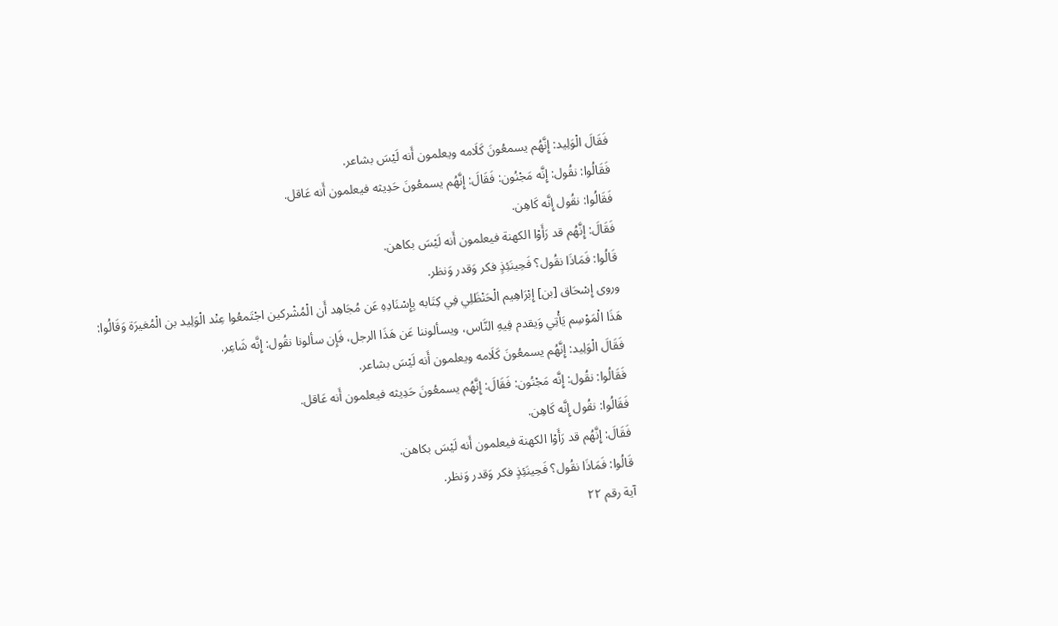فَقَالَ الْوَلِيد: إِنَّهُم يسمعُونَ كَلَامه ويعلمون أَنه لَيْسَ بشاعر.
فَقَالُوا: نقُول: إِنَّه مَجْنُون: فَقَالَ: إِنَّهُم يسمعُونَ حَدِيثه فيعلمون أَنه عَاقل.
فَقَالُوا: نقُول إِنَّه كَاهِن.
فَقَالَ: إِنَّهُم قد رَأَوْا الكهنة فيعلمون أَنه لَيْسَ بكاهن.
قَالُوا: فَمَاذَا نقُول؟ فَحِينَئِذٍ فكر وَقدر وَنظر.
وروى إِسْحَاق [بن] إِبْرَاهِيم الْحَنْظَلِي فِي كِتَابه بِإِسْنَادِهِ عَن مُجَاهِد أَن الْمُشْركين اجْتَمعُوا عِنْد الْوَلِيد بن الْمُغيرَة وَقَالُوا: هَذَا الْمَوْسِم يَأْتِي وَيقدم فِيهِ النَّاس، ويسألوننا عَن هَذَا الرجل، فَإِن سألونا نقُول: إِنَّه شَاعِر.
فَقَالَ الْوَلِيد: إِنَّهُم يسمعُونَ كَلَامه ويعلمون أَنه لَيْسَ بشاعر.
فَقَالُوا: نقُول: إِنَّه مَجْنُون: فَقَالَ: إِنَّهُم يسمعُونَ حَدِيثه فيعلمون أَنه عَاقل.
فَقَالُوا: نقُول إِنَّه كَاهِن.
فَقَالَ: إِنَّهُم قد رَأَوْا الكهنة فيعلمون أَنه لَيْسَ بكاهن.
قَالُوا: فَمَاذَا نقُول؟ فَحِينَئِذٍ فكر وَقدر وَنظر.
آية رقم ٢٢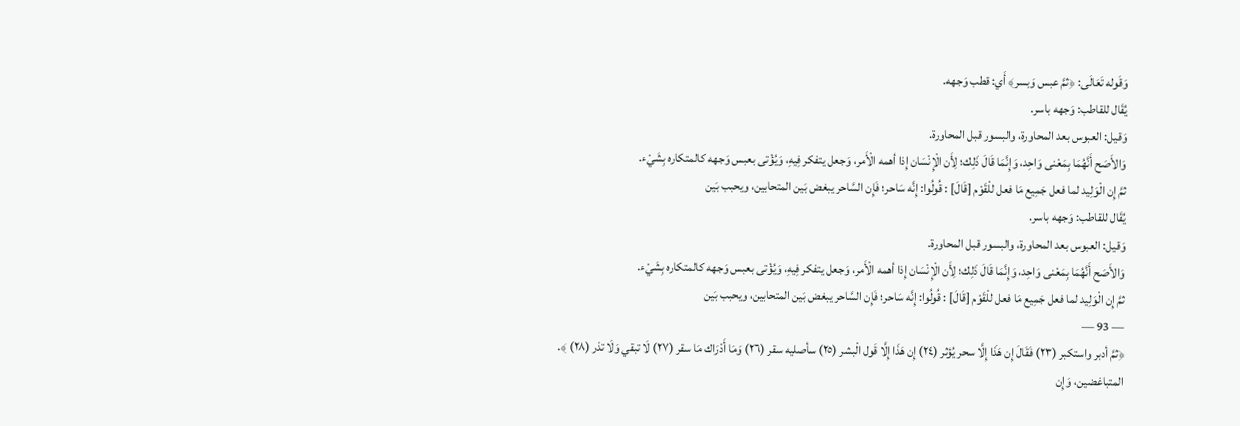وَقَوله تَعَالَى: ﴿ثمَّ عبس وَبسر﴾ أَي: قطب وَجهه.
يُقَال للقاطب: وَجهه باسر.
وَقيل: العبوس بعد المحاورة، والبسور قبل المحاورة.
وَالأَصَح أَنَّهُمَا بِمَعْنى وَاحِد، وَإِنَّمَا قَالَ ذَلِك؛ لِأَن الْإِنْسَان إِذا أهمه الْأَمر، وَجعل يتفكر فِيهِ، وَيُؤْتى بعبس وَجهه كالمتكاره بِشَيْء.
ثمَّ إِن الْوَلِيد لما فعل جَمِيع مَا فعل للْقَوْم [قَالَ] : قُولُوا: إِنَّه سَاحر؛ فَإِن السَّاحر يبغض بَين المتحابين، ويحبب بَين
يُقَال للقاطب: وَجهه باسر.
وَقيل: العبوس بعد المحاورة، والبسور قبل المحاورة.
وَالأَصَح أَنَّهُمَا بِمَعْنى وَاحِد، وَإِنَّمَا قَالَ ذَلِك؛ لِأَن الْإِنْسَان إِذا أهمه الْأَمر، وَجعل يتفكر فِيهِ، وَيُؤْتى بعبس وَجهه كالمتكاره بِشَيْء.
ثمَّ إِن الْوَلِيد لما فعل جَمِيع مَا فعل للْقَوْم [قَالَ] : قُولُوا: إِنَّه سَاحر؛ فَإِن السَّاحر يبغض بَين المتحابين، ويحبب بَين
— 93 —
﴿ثمَّ أدبر واستكبر (٢٣) فَقَالَ إِن هَذَا إِلَّا سحر يُؤثر (٢٤) إِن هَذَا إِلَّا قَول الْبشر (٢٥) سأصليه سقر (٢٦) وَمَا أَدْرَاك مَا سقر (٢٧) لَا تبقي وَلَا تذر (٢٨) ﴾.
المتباغضين، وَإِن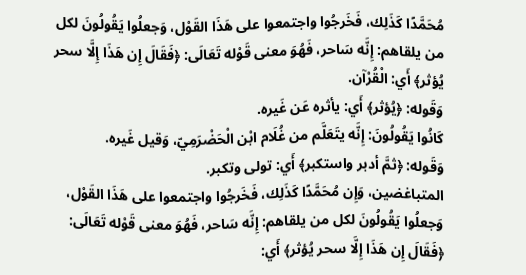مُحَمَّدًا كَذَلِك، فَخَرجُوا واجتمعوا على هَذَا القَوْل، وَجعلُوا يَقُولُونَ لكل من يلقاهم: إِنَّه سَاحر، فَهُوَ معنى قَوْله تَعَالَى: ﴿فَقَالَ إِن هَذَا إِلَّا سحر يُؤثر﴾ أَي: الْقُرْآن.
وَقَوله: ﴿يُؤثر﴾ أَي: يأثره عَن غَيره.
كَانُوا يَقُولُونَ: إِنَّه يتَعَلَّم من غُلَام ابْن الْحَضْرَمِيّ، وَقيل غَيره.
وَقَوله: ﴿ثمَّ أدبر واستكبر﴾ أَي: تولى وتكبر.
المتباغضين، وَإِن مُحَمَّدًا كَذَلِك، فَخَرجُوا واجتمعوا على هَذَا القَوْل، وَجعلُوا يَقُولُونَ لكل من يلقاهم: إِنَّه سَاحر، فَهُوَ معنى قَوْله تَعَالَى: ﴿فَقَالَ إِن هَذَا إِلَّا سحر يُؤثر﴾ أَي: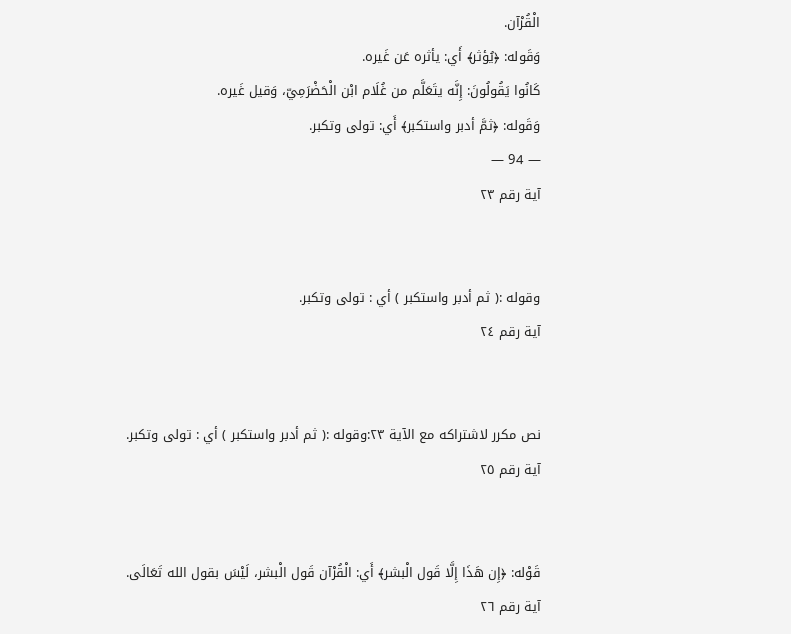الْقُرْآن.
وَقَوله: ﴿يُؤثر﴾ أَي: يأثره عَن غَيره.
كَانُوا يَقُولُونَ: إِنَّه يتَعَلَّم من غُلَام ابْن الْحَضْرَمِيّ، وَقيل غَيره.
وَقَوله: ﴿ثمَّ أدبر واستكبر﴾ أَي: تولى وتكبر.
— 94 —
آية رقم ٢٣


وقوله :( ثم أدبر واستكبر ) أي : تولى وتكبر.
آية رقم ٢٤


نص مكرر لاشتراكه مع الآية ٢٣:وقوله :( ثم أدبر واستكبر ) أي : تولى وتكبر.
آية رقم ٢٥


قَوْله: ﴿إِن هَذَا إِلَّا قَول الْبشر﴾ أَي: الْقُرْآن قَول الْبشر، لَيْسَ بقول الله تَعَالَى.
آية رقم ٢٦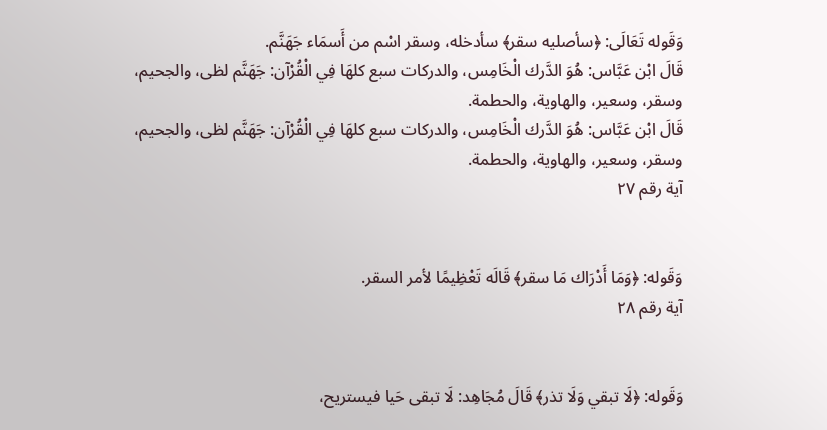وَقَوله تَعَالَى: ﴿سأصليه سقر﴾ سأدخله، وسقر اسْم من أَسمَاء جَهَنَّم.
قَالَ ابْن عَبَّاس: هُوَ الدَّرك الْخَامِس، والدركات سبع كلهَا فِي الْقُرْآن: جَهَنَّم لظى، والجحيم، وسقر، وسعير، والهاوية، والحطمة.
قَالَ ابْن عَبَّاس: هُوَ الدَّرك الْخَامِس، والدركات سبع كلهَا فِي الْقُرْآن: جَهَنَّم لظى، والجحيم، وسقر، وسعير، والهاوية، والحطمة.
آية رقم ٢٧


وَقَوله: ﴿وَمَا أَدْرَاك مَا سقر﴾ قَالَه تَعْظِيمًا لأمر السقر.
آية رقم ٢٨


وَقَوله: ﴿لَا تبقي وَلَا تذر﴾ قَالَ مُجَاهِد: لَا تبقى حَيا فيستريح،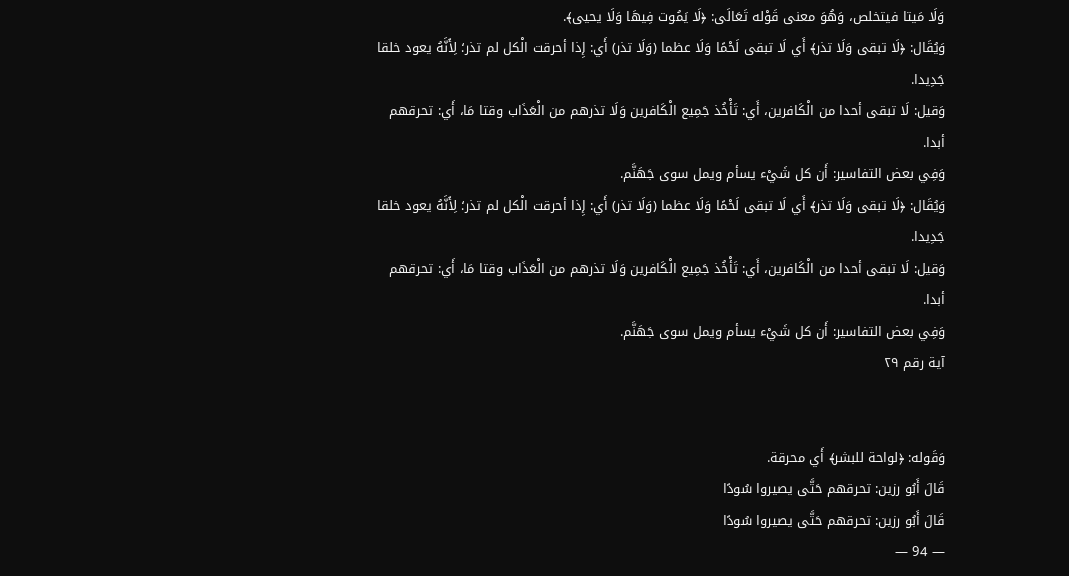وَلَا مَيتا فيتخلص، وَهُوَ معنى قَوْله تَعَالَى: ﴿لَا يَمُوت فِيهَا وَلَا يحيى﴾.
وَيُقَال: ﴿لَا تبقى وَلَا تذر﴾ أَي لَا تبقى لَحْمًا وَلَا عظما (وَلَا تذر) أَي: إِذا أحرقت الْكل لم تذر؛ لِأَنَّهُ يعود خلقا جَدِيدا.
وَقيل: لَا تبقى أحدا من الْكَافرين، أَي: تَأْخُذ جَمِيع الْكَافرين وَلَا تذرهم من الْعَذَاب وقتا مَا، أَي: تحرقهم أبدا.
وَفِي بعض التفاسير: أَن كل شَيْء يسأم ويمل سوى جَهَنَّم.
وَيُقَال: ﴿لَا تبقى وَلَا تذر﴾ أَي لَا تبقى لَحْمًا وَلَا عظما (وَلَا تذر) أَي: إِذا أحرقت الْكل لم تذر؛ لِأَنَّهُ يعود خلقا جَدِيدا.
وَقيل: لَا تبقى أحدا من الْكَافرين، أَي: تَأْخُذ جَمِيع الْكَافرين وَلَا تذرهم من الْعَذَاب وقتا مَا، أَي: تحرقهم أبدا.
وَفِي بعض التفاسير: أَن كل شَيْء يسأم ويمل سوى جَهَنَّم.
آية رقم ٢٩


وَقَوله: ﴿لواحة للبشر﴾ أَي محرقة.
قَالَ أَبُو رزين: تحرقهم حَتَّى يصيروا سُودًا
قَالَ أَبُو رزين: تحرقهم حَتَّى يصيروا سُودًا
— 94 —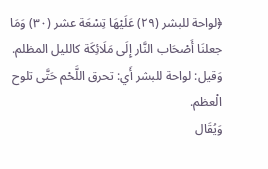﴿لواحة للبشر (٢٩) عَلَيْهَا تِسْعَة عشر (٣٠) وَمَا جعلنَا أَصْحَاب النَّار إِلَى مَلَائِكَة كالليل المظلم.
وَقيل: لواحة للبشر أَي: تحرق اللَّحْم حَتَّى تلوح الْعظم.
وَيُقَال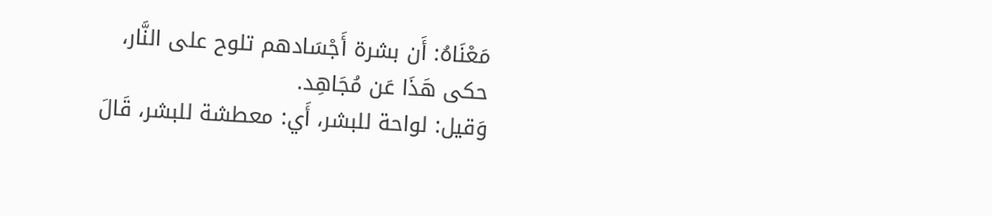مَعْنَاهُ: أَن بشرة أَجْسَادهم تلوح على النَّار، حكى هَذَا عَن مُجَاهِد.
وَقيل: لواحة للبشر، أَي: معطشة للبشر، قَالَ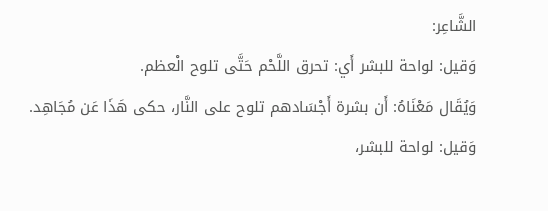الشَّاعِر:
وَقيل: لواحة للبشر أَي: تحرق اللَّحْم حَتَّى تلوح الْعظم.
وَيُقَال مَعْنَاهُ: أَن بشرة أَجْسَادهم تلوح على النَّار، حكى هَذَا عَن مُجَاهِد.
وَقيل: لواحة للبشر،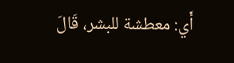أَي: معطشة للبشر، قَالَ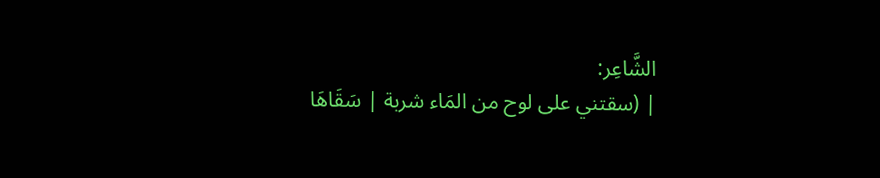الشَّاعِر:
| (سقتني على لوح من المَاء شربة | سَقَاهَا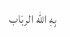بِهِ الله الربَاب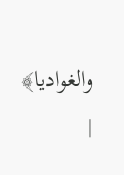والغواديا﴾ |